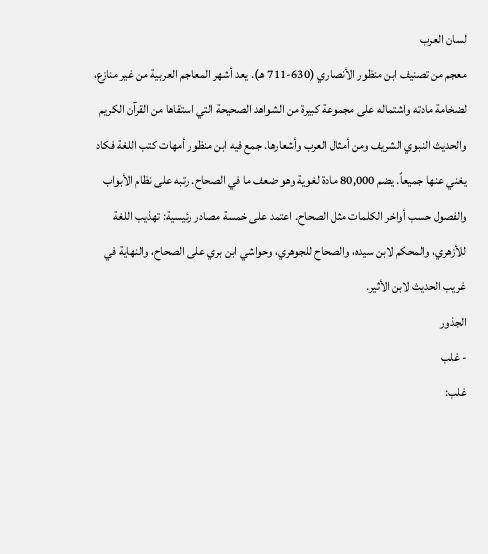لسان العرب
معجم من تصنيف ابن منظور الأنصاري (630-711 هـ). يعد أشهر المعاجم العربية من غير منازع، لضخامة مادته واشتماله على مجموعة كبيرة من الشواهد الصحيحة التي استقاها من القرآن الكريم والحديث النبوي الشريف ومن أمثال العرب وأشعارها. جمع فيه ابن منظور أمهات كتب اللغة فكاد يغني عنها جميعاً. يضم 80,000 مادة لغوية وهو ضعف ما في الصحاح. رتبه على نظام الأبواب والفصول حسب أواخر الكلمات مثل الصحاح. اعتمد على خمسة مصادر رئيسية: تهذيب اللغة للأزهري، والمحكم لابن سيده، والصحاح للجوهري، وحواشي ابن بري على الصحاح، والنهاية في غريب الحديث لابن الأثير.
الجذور
- غلب
غلب: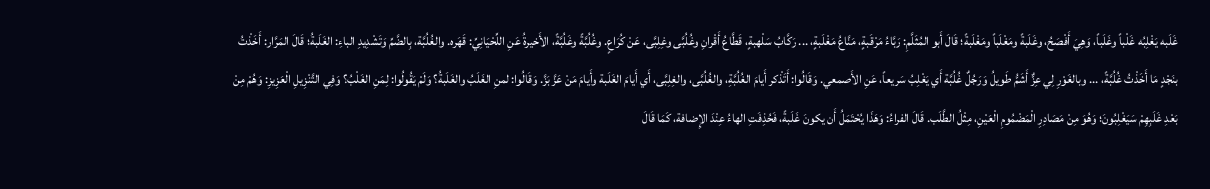غَلَبه يَغْلِبُه غَلْباً وغَلَباً، وَهِيَ أَفْصَحُ، وغَلَبةً ومَغْلَباً ومَغْلَبةً؛ قَالَ أَبو المُثَلَّمِ: رَبَّاءُ مَرْقَبةٍ، مَنَّاعُ مَغْلَبةٍ، ... رَكَّابُ سَلْهبةٍ، قَطَّاعُ أَقْرانِ وغُلُبَّى وغِلِبَّى، عَنْ كُرَاعٍ. وغُلُبَّةً وغَلُبَّةً، الأَخيرةُ عَنِ اللِّحْيَانِيِّ: قَهَره. والغُلُبَّة، بِالضَّمِّ وَتَشْدِيدِ الباءِ: الغَلَبةُ؛ قَالَ المَرَّار: أَخَذْتُ بنَجْدٍ مَا أَخَذْتُ غُلُبَّةً، ... وبالغَوْرِ لِي عِزٌّ أَشَمُّ طَويلُ وَرَجُلٌ غُلُبَّة أَي يَغْلِبُ سَريعاً، عَنِ الأَصمعي. وَقَالُوا: أَتَذْكر أَيامَ الغُلُبَّةِ، والغُلُبَّى، والغِلِبَّى، أَي أَيامَ الغَلَبة وأَيامَ مَنْ عَزَّ بَزَّ. وَقَالُوا: لمنِ الغَلَبُ والغَلَبةُ؟ وَلَمْ يَقُولُوا: لِمَنِ الغَلْبُ؟ وَفِي التَّنْزِيلِ الْعَزِيزِ: وَهُمْ مِنْ بَعْدِ غَلَبِهِمْ سَيَغْلِبُونَ؛ وَهُوَ مِنْ مَصَادِرِ الْمَضْمُومِ الْعَيْنِ، مِثْلُ الطَّلَب. قَالَ الفراءُ: وَهَذَا يُحْتَمَلُ أَن يكونَ غَلَبةً، فَحُذِفَتِ الهاءُ عِنْدَ الإِضافة، كَمَا قَالَ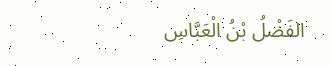الفَضْلُ بْنُ الْعَبَّاسِ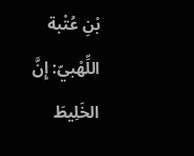بْنِ عُتْبة اللِّهْبيّ: إِنَّ الخَلِيطَ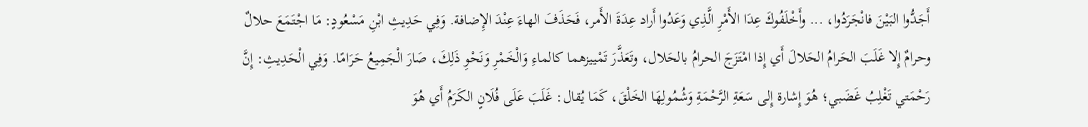أَجَدُّوا البَيْنَ فانْجَرَدُوا، ... وأَخْلَفُوكَ عِدَا الأَمْرِ الَّذِي وَعَدُوا أَراد عِدَةَ الأَمر، فَحَذَفَ الهاءَ عِنْدَ الإِضافة. وَفِي حَدِيثِ ابْنِ مَسْعُودٍ: مَا اجْتَمَعَ حلالٌ وحرامٌ إِلا غَلَبَ الحَرامُ الحَلالَ أَي إِذا امْتَزَجَ الحرامُ بالحَلال، وتَعَذَّرَ تَمْييزهما كالماءِ وَالْخَمْرِ وَنَحْوِ ذَلِكَ، صَارَ الْجَمِيعُ حَرَامًا. وَفِي الْحَدِيثِ: إِنَّ رَحْمَتي تَغْلِبُ غَضَبي؛ هُوَ إِشارة إِلى سَعَةِ الرَّحْمَةِ وَشُمُولِهَا الخَلْقَ، كَمَا يُقال: غَلَبَ عَلَى فُلَانٍ الكَرَمُ أَي هُوَ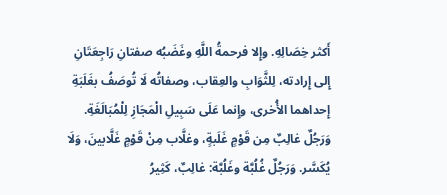أَكثر خِصَالِهِ. وإِلا فرحمةُ اللَّهِ وغَضَبُه صفتانِ رَاجِعَتَانِ إِلى إِرادته، لِلثَّوَابِ والعِقاب، وصفاتُه لَا تُوصَفُ بغَلَبَةِ إِحداهما الأُخرى، وإِنما عَلَى سَبِيلِ الْمَجَازِ لِلْمُبَالَغَةِ. وَرَجُلٌ غالِبٌ مِن قَوْمٍ غَلَبةٍ، وغلَّاب مِنْ قَوْمٍ غَلَّابينَ، وَلَا يُكَسَّر. وَرَجُلٌ غُلُبَّة وغَلُبَّة: غالِبٌ، كَثِيرُ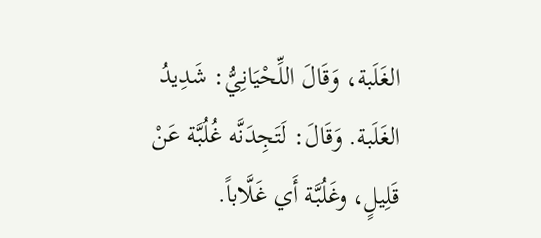الغَلَبة، وَقَالَ اللِّحْيَانِيُّ: شَدِيدُ الغَلَبة. وَقَالَ: لَتَجِدَنَّه غُلُبَّة عَنْ قَلِيلٍ، وغَلُبَّة أَي غَلَّاباً.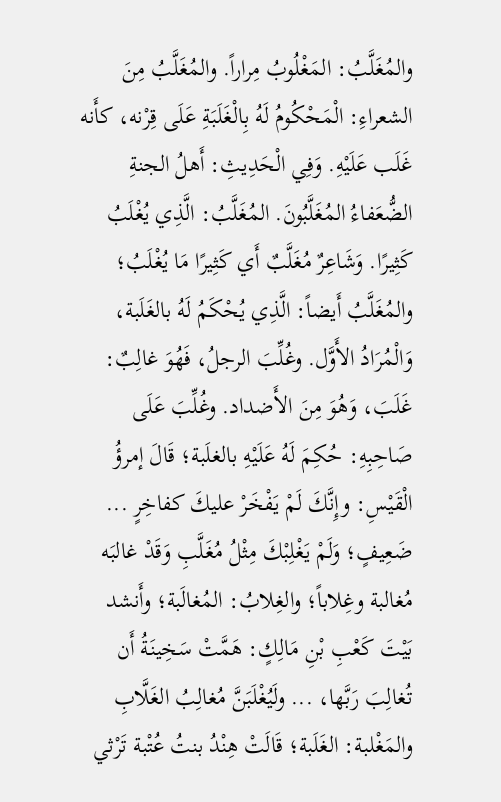والمُغَلَّبُ: المَغْلُوبُ مِراراً. والمُغَلَّبُ مِنَ الشعراءِ: الْمَحْكُومُ لَهُ بِالْغَلَبَةِ عَلَى قِرْنه، كأَنه غَلَب عَلَيْهِ. وَفِي الْحَدِيثِ: أَهلُ الجنةِ الضُّعَفاءُ المُغَلَّبُونَ. المُغَلَّبُ: الَّذِي يُغْلَبُ كَثِيرًا. وَشَاعِرٌ مُغَلَّبٌ أَي كَثِيرًا مَا يُغْلَبُ؛ والمُغَلَّبُ أَيضاً: الَّذِي يُحْكَمُ لَهُ بالغَلَبة، وَالْمُرَادُ الأَوَّل. وغُلِّبَ الرجلُ، فَهُوَ غالِبٌ: غَلَبَ، وَهُوَ مِنَ الأَضداد. وغُلِّبَ عَلَى صَاحِبِهِ: حُكِمَ لَهُ عَلَيْهِ بالغلَبة؛ قَالَ إمرؤُ الْقَيْسِ: وإِنَّكَ لَمْ يَفْخَرْ عليكَ كفاخِرٍ ... ضَعِيفٍ؛ وَلَمْ يَغْلِبْكَ مِثْلُ مُغَلَّبِ وَقَدْ غالبَه مُغالبة وغِلاباً؛ والغِلابُ: المُغالَبة؛ وأَنشد بَيْتَ كَعْبِ بْنِ مَالِكٍ: هَمَّتْ سَخِينَةُ أَن تُغالِبَ رَبَّها، ... ولَيُغْلَبَنَّ مُغالِبُ الغَلَّابِ والمَغْلبة: الغَلَبة؛ قَالَتْ هِنْدُ بنتُ عُتْبة تَرْثي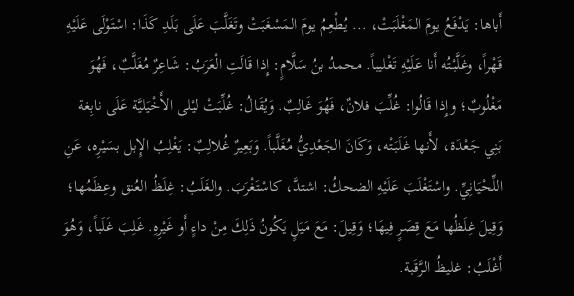أَباها: يَدْفَعُ يومَ المَغْلَبَتْ، ... يُطْعِمُ يومَ المَسْغَبَتْ وتَغَلَّبَ عَلَى بَلَدِ كَذَا: اسْتَوْلَى عَلَيْهِ قَهْراً، وغَلَّبْتُه أَنا عَلَيْهِ تَغْليباً. محمدُ بنُ سَلَّامٍ: إِذا قَالَتِ الْعَرَبُ: شَاعِرٌ مُغَلَّبٌ، فَهُوَ مَغْلُوبٌ؛ وإِذا قَالُوا: غُلِّبَ فلانٌ، فَهُوَ غَالِبٌ. وَيُقَالُ: غُلِّبَتْ ليْلى الأَخْيَليَّة عَلَى نابِغة بَنِي جَعْدَة، لأَنها غَلَبَتْه، وَكَانَ الجَعْدِيُّ مُغَلَّباً. وَبَعِيرٌ غُلالِبٌ: يَغْلِبُ الإِبل بسَيْرِه، عَنِ اللِّحْيَانِيِّ. واسْتَغْلَبَ عَلَيْهِ الضحكُ: اشتدَّ، كاسْتَغْرَبَ. والغَلَبُ: غِلَظُ العُنق وعِظَمُها؛ وَقِيلَ غِلَظُها مَعَ قِصَرٍ فِيهَا؛ وَقِيلَ: مَعَ مَيَلٍ يَكُونُ ذَلِكَ مِنْ داءٍ أَو غَيْرِهِ. غَلِبَ غَلَباً، وَهُوَ أَغْلَبُ: غليظُ الرَّقَبة.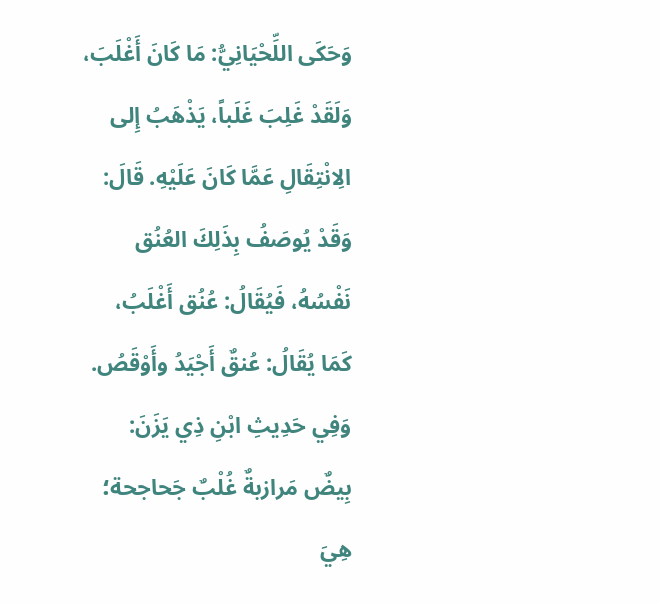وَحَكَى اللِّحْيَانِيُّ: مَا كَانَ أَغْلَبَ، وَلَقَدْ غَلِبَ غَلَباً، يَذْهَبُ إِلى الِانْتِقَالِ عَمَّا كَانَ عَلَيْهِ. قَالَ: وَقَدْ يُوصَفُ بِذَلِكَ العُنُق نَفْسُهُ، فَيُقَالُ: عُنُق أَغْلَبُ، كَمَا يُقَالُ: عُنقٌ أَجْيَدُ وأَوْقَصُ. وَفِي حَدِيثِ ابْنِ ذِي يَزَنَ: بِيضٌ مَرازبةٌ غُلْبٌ جَحاجحة؛ هِيَ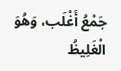جَمْعُ أَغْلَب، وَهُوَ الْغَلِيظُ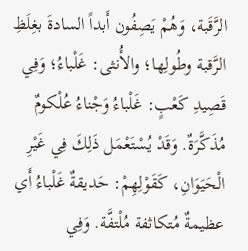الرَّقَبة، وَهُمْ يَصِفُون أَبداً السادةَ بغِلَظِ الرَّقبة وطُولِها؛ والأُنثى: غَلْباءُ؛ وَفِي قَصِيدِ كَعْبٍ: غَلْباءُ وَجْناءُ عُلْكومٌ مُذَكَّرَةٌ. وَقَدْ يُسْتَعْمَل ذَلِكَ فِي غَيْرِ الْحَيَوَانِ، كَقَوْلِهِمْ: حَديقةٌ غَلْباءُ أَي عظيمةٌ مُتكاثفة مُلْتفَّة. وَفِي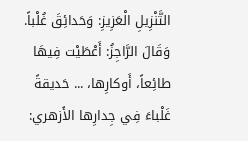التَّنْزِيلِ الْعَزِيزِ: وَحَدائِقَ غُلْباً. وَقَالَ الرَّاجِزُ: أَعْطَيْت فِيهَا طائِعاً، أَوكارِها، ... حَديقةً غَلْباءَ فِي جِدارِها الأَزهري: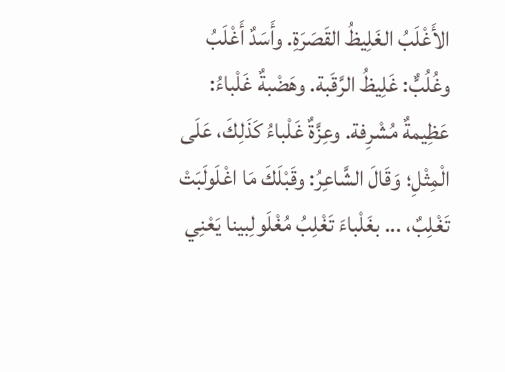الأَغْلَبُ الغَلِيظُ القَصَرَةِ. وأَسَدٌ أَغْلَبُ وغُلُبٌّ: غَلِيظُ الرَّقَبة. وهَضْبةٌ غَلْباءُ: عَظِيمةٌ مُشْرِفة. وعِزَّةٌ غَلْباءُ كَذَلِكَ، عَلَى الْمِثْلِ؛ وَقَالَ الشَّاعِرُ: وقَبْلَكَ مَا اغْلَولَبَتْ تَغْلِبٌ، ... بغَلْباءَ تَغْلِبُ مُغْلَولِبينا يَعْنِي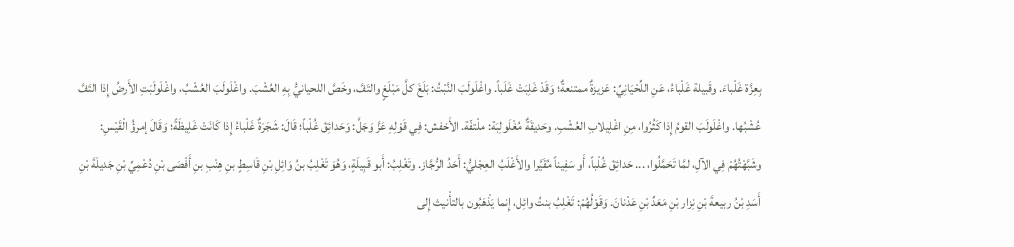بِعِزَّة غَلْباءَ. وقَبيلة غَلْباءُ، عَنِ اللِّحْيَانِيِّ: عَزيزةٌ ممتنعةٌ؛ وَقَدْ غَلِبَتْ غَلَباً. واغْلَولَبَ النَّبْتُ: بَلَغَ كلَّ مَبْلَغٍ والتَفَّ، وخَصَّ اللحيانيُّ بِهِ العُشْبَ. واغْلَولَبَ العُشْبُ، واغْلَولَبَتِ الأَرضُ إِذا التَفَّ عُشْبُها. واغْلَولَبَ القومُ إِذا كَثُرُوا، مِنِ اغْلِيلابِ العُشْبِ. وحَديقَةٌ مُغْلَولِبَة: ملْتفّة. الأَخفش: فِي قَوْلِهِ عَزَّ وَجَلَّ: وَحَدائِقَ غُلْباً؛ قَالَ: شَجَرَةٌ غَلْباءُ إِذا كَانَتْ غَلِيظَةً؛ وَقَالَ إمرؤُ الْقَيْسِ: وشَبَّهْتُهُمْ فِي الآلِ، لمَّا تَحَمَّلُوا، ... حَدائِقَ غُلْباً، أَو سَفِيناً مُقَيَّرا والأَغْلَبُ العِجْليُّ: أَحَدُ الرُّجَّاز. وتَغْلِبُ: أَبو قَبِيلَةٍ، وَهُوَ تَغْلِبُ بنُ وَائِلِ بْنِ قَاسِطٍ بنِ هِنْبِ بنِ أَفْصَى بْنِ دُعْمِيِّ بْنِ جَديلَةَ بْنِ أَسَدِ بْنُ ربيعةَ بْنِ نِزار بْنِ مَعَدِّ بْنِ عَدْنانَ. وَقَوْلُهُمْ: تَغْلِبُ بنتُ وائِل، إِنما يَذْهَبُون بالتأْنيث إِلى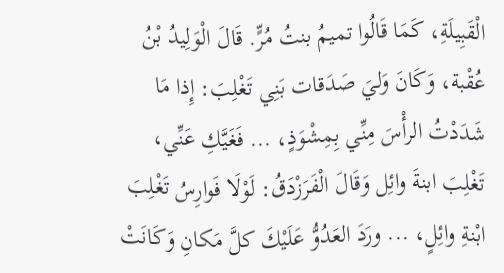الْقَبِيلَةِ، كَمَا قَالُوا تميمُ بنتُ مُرٍّ. قَالَ الْوَلِيدُ بْنُ عُقْبة، وَكَانَ وَليَ صَدَقات بَنِي تَغْلِبَ: إِذا مَا شَدَدْتُ الرأْسَ مِنِّي بِمِشْوَذٍ، ... فَغَيَّكِ عَنِّي، تَغْلِبَ ابنةَ وائِل وَقَالَ الْفَرَزْدَقُ: لَوْلَا فَوارِسُ تَغْلِبَ ابْنةِ وائِلٍ، ... ورَدَ العَدُوُّ عَلَيْكَ كلَّ مَكانِ وَكَانَتْ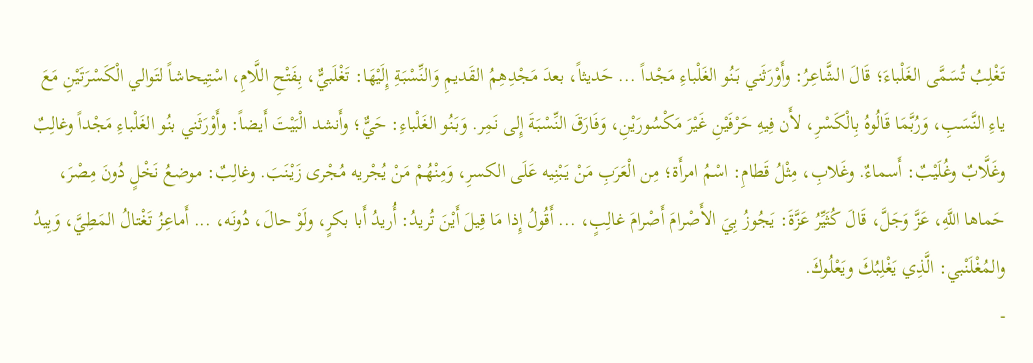تَغْلِبُ تُسَمَّى الغَلْباءَ؛ قَالَ الشَّاعِرُ: وأَوْرَثَني بَنُو الغَلْباءِ مَجْداً ... حَديثاً، بعدَ مَجْدِهِمُ القَديمِ وَالنِّسْبَةِ إِلَيْهَا: تَغْلَبيٌّ، بِفَتْحِ اللَّامِ، اسْتِيحاشاً لتَوالي الْكَسْرَتَيْنِ مَعَ ياءِ النَّسَبِ، وَرُبَّمَا قَالُوهُ بِالْكَسْرِ، لأَن فِيهِ حَرْفَيْنِ غَيْرَ مَكْسُورَيْنِ، وَفَارَقَ النِّسْبَةَ إِلى نَمِر. وَبَنُو الغَلْباءِ: حَيٌّ؛ وأَنشد الْبَيْتَ أَيضاً: وأَوْرَثَني بنُو الغَلْباءِ مَجْداً وغالِبٌ وغَلَّابٌ وغُلَيْبٌ: أَسماءٌ. وغَلابِ، مِثْلُ قَطامِ: اسْمُ امرأَة؛ مِن الْعَرَبِ مَنْ يَبْنِيه عَلَى الكسرِ، وَمِنْهُمْ مَنْ يُجْريه مُجْرى زَيْنَبَ. وغالِبٌ: موضعُ نَخْلٍ دُونَ مِصْرَ، حَماها اللَّهِ، عَزَّ وَجَلَّ، قَالَ كُثَيِّرُ عَزَّةَ: يَجُوزُ بِيَ الأَصْرامَ أَصْرامَ غالِبٍ، ... أَقُولُ إِذا مَا قِيلَ أَيْنَ تُريدُ: أُريدُ أَبا بكرٍ، ولَوْ حالَ، دُونَه، ... أَماعِزُ تَغْتالُ المَطِيَّ، وَبِيدُ والمُغْلَنْبي: الَّذِي يَغْلِبُكَ ويَعْلُوكَ.
-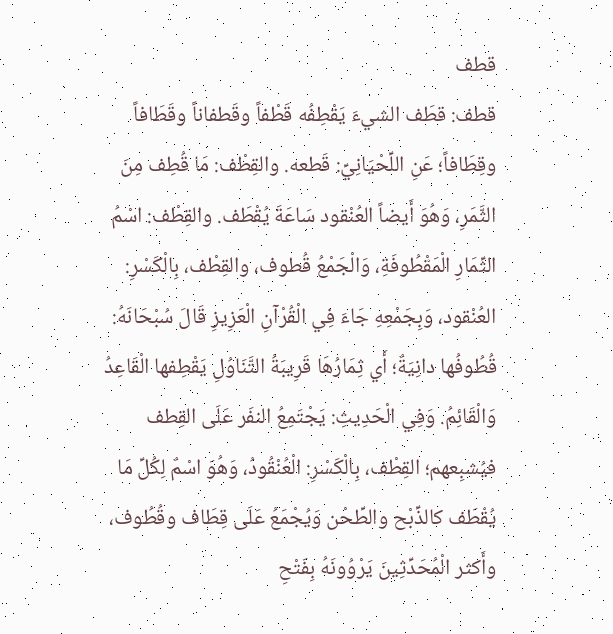قطف
قطف: قطَف الشيءَ يَقْطِفُه قَطْفاً وقَطفاناً وقَطَافاً وقِطَافاً؛ عَنِ اللِّحْيَانِيِّ: قَطعه. والقِطْف: مَا قُطِف مِنَ الثَّمَرِ، وَهُوَ أَيضاً العُنْقود سَاعَةَ يُقْطَف. والقِطْف: اسْمُ الثِّمَارِ الْمَقْطُوفَةِ، وَالْجَمْعُ قُطوف، والقِطْف، بِالْكَسْرِ: العُنْقود، وَبِجَمْعِهِ جَاءَ فِي الْقُرْآنِ الْعَزِيزِ قَالَ سُبْحَانَهُ: قُطُوفُها دانِيَةٌ؛ أَي ثِمَارُهَا قَرِيبَةُ التَّنَاوُلِ يَقْطِفها الْقَاعِدُ وَالْقَائِمُ. وَفِي الْحَدِيثِ: يَجْتَمِعُ النفَر عَلَى القِطف فيُشبِعهم؛ القِطْف، بِالْكَسْرِ: الْعُنْقُودُ، وَهُوَ اسْمٌ لِكُلِّ مَا يُقْطَف كالذِّبْح والطِّحْن وَيُجْمَعُ عَلَى قِطَاف وقُطُوف، وأَكثر الْمُحَدِّثِينَ يَرْوُونَهُ بِفَتْحِ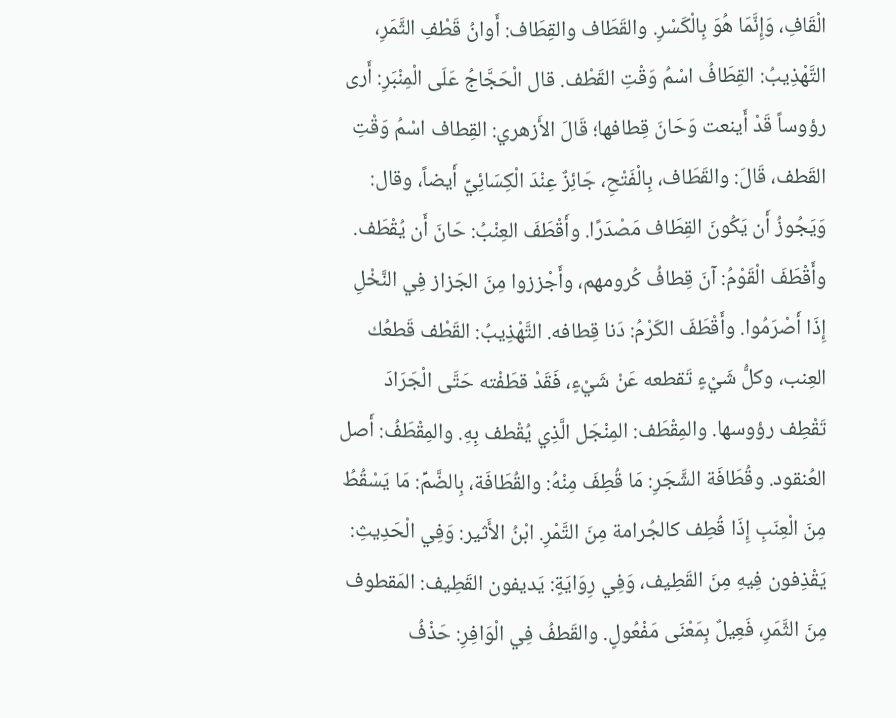الْقَافِ، وَإِنَّمَا هُوَ بِالْكَسْرِ. والقَطَاف والقِطَاف: أَوانُ قَطْفِ الثَّمَرِ، التَّهْذِيبُ: القِطَافُ اسْمُ وَقْتِ القَطْف. قال الْحَجَّاجُ عَلَى الْمِنْبَرِ: أَرى رؤوساً قَدْ أَينعت وَحَانَ قِطافها؛ قَالَ الأَزهري: القِطاف اسْمُ وَقْتِ القَطف، قَالَ: والقَطَاف، بِالْفَتْحِ، جَائِزٌ عِنْدَ الْكِسَائِيِّ أَيضاً، وقال: وَيَجُوزُ أَن يَكُونَ القِطَاف مَصْدَرًا. وأَقْطَفَ العِنْبُ: حَانَ أَن يُقْطَف. وأَقْطَفَ الْقَوْمُ: آنَ قِطافُ كُرومهم، وأَجْززوا مِنَ الجَزاز فِي النَّخْلِ إِذَا أَصْرَمُوا. وأَقْطَفَ الكَرْمُ: دَنا قِطافه. التَّهْذِيبُ: القَطْف قَطعُك العِنب، وكلُّ شَيْءٍ تَقطعه عَنْ شَيْءٍ، فَقَدْ قطَفْته حَتَّى الْجَرَادَ تَقْطِف رؤوسها. والمِقْطَف: المِنْجَل الَّذِي يُقْطف بِهِ. والمِقْطَفُ: أَصل العُنقود. وقُطَافَة الشَّجَرِ: مَا قُطِفَ مِنْهُ: والقُطَافَة، بِالضَّمِّ: مَا يَسْقُطُ مِنَ الْعِنَبِ إِذَا قُطِف كالجُرامة مِنَ التَّمْرِ. ابْنُ الأَثير: وَفِي الْحَدِيثِ: يَقْذِفون فِيهِ مِنَ القَطِيف، وَفِي رِوَايَةٍ: يَديفون القَطِيف: المَقطوف مِنَ الثَّمَرِ، فَعِيلٌ بِمَعْنَى مَفْعُولٍ. والقَطفُ فِي الْوَافِرِ: حَذْفُ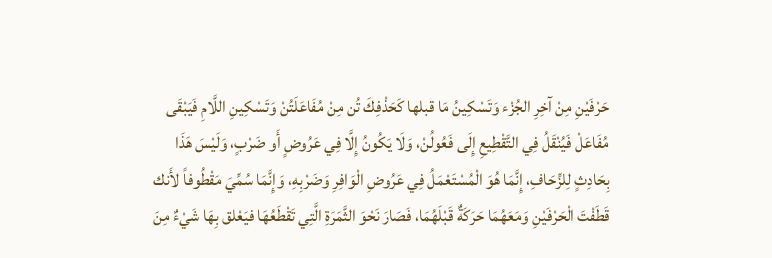حَرْفَيْنِ مِنْ آخِرِ الجُزْء وَتَسْكِينُ مَا قبلها كَحَذْفِكَ تُن مِنْ مُفَاعَلَتُنْ وَتَسْكِينِ اللَّامِ فَيَبْقَى مُفَاعَلْ فَيُنْقَلُ فِي التَّقْطِيعِ إِلَى فَعُولُنْ، وَلَا يَكُونُ إِلَّا فِي عَرُوضٍ أَو ضَرْبٍ، وَلَيْسَ هَذَا بِحَادِثٍ لِلزِّحَافِ، إِنَّمَا هُوَ الْمُسْتَعْمَلُ فِي عَرُوضِ الْوَافِرِ وَضَرْبِهِ، وَإِنَّمَا سُمِّيَ مَقْطُوفاً لأَنك قَطَفْتَ الْحَرْفَيْنِ وَمَعَهُمَا حَرَكَةٌ قَبْلَهُمَا، فَصَارَ نَحْوَ الثَّمَرَةِ الَّتِي تَقْطَعُهَا فيَعْلق بِهَا شَيْءٌ مِنَ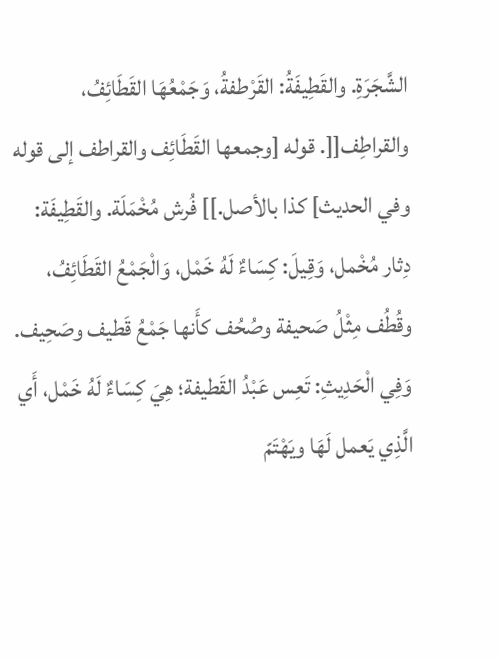الشَّجَرَةِ. والقَطِيفَةُ: القَرْطفةُ، وَجَمْعُهَا القَطَائِفُ، والقراطِف[[. قوله [وجمعها القَطَائِف والقراطف إلى قوله وفي الحديث] كذا بالأصل.]] فُرش مُخْمَلَة. والقَطِيفَة: دِثار مُخْمل، وَقِيلَ: كِسَاءٌ لَهُ خَمْل، وَالْجَمْعُ القَطَائِفُ، وقُطُف مِثْلُ صَحيفة وصُحُف كأَنها جَمْعُ قَطيف وصَحِيف. وَفِي الْحَدِيثِ: تَعِس عَبْدُ القَطيفة؛ هِيَ كِسَاءٌ لَهُ خَمْل، أَي الَّذِي يَعمل لَهَا ويَهْتَمّ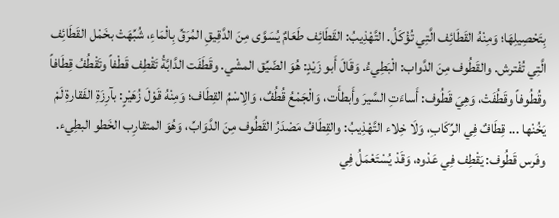بِتَحْصِيلِهَا؛ وَمِنْهُ القَطَائِف الَّتِي تُؤْكَلُ. التَّهْذِيبُ: القَطَائِف طَعَامٌ يُسَوَّى مِنَ الدَّقِيقِ المُرَقِّ بِالْمَاءِ، شُبِّهَتْ بخَمْل القَطَائِف الَّتِي تُفْترش. والقَطُوف مِنَ الدَّواب: الْبَطِيءُ. وَقَالَ أَبو زَيْدٍ: هُوَ الضّيِّق المشْي. وقَطَفَت الدَّابَّةُ تَقْطِف قَطْفاً وتَقْطُفُ قِطَافاً وقُطُوفاً وقَطُفَتْ، وَهِيَ قَطُوف: أَساءَتِ السَّيرَ وأَبطأَت، وَالْجَمْعُ قُطُفٌ، وَالِاسْمُ القِطَاف؛ وَمِنْهُ قَوْلَ زُهَيْرٍ: بآرِزَةِ الفَقارةِ لَمْ يَخُنْها ... قِطَافٌ فِي الرِّكَابِ، وَلَا خِلاء التَّهْذِيبُ: والقِطَافُ مَصْدَرُ القَطُوف مِنَ الدَّوَابِّ، وَهُوَ المتقارِب الخَطو البطِيء. وفَرس قَطُوف: يَقْطِف فِي عَدْوه، وَقَدْ يُسْتَعْمَلُ فِي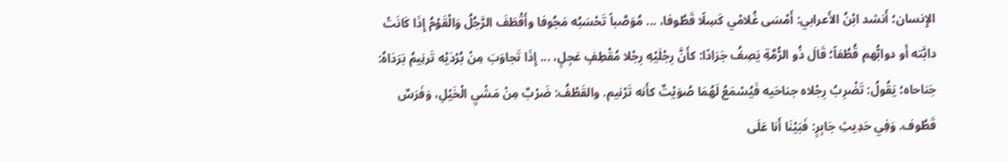الإِنسان؛ أَنشد ابْنُ الأَعرابي: أَمْسَى غُلامْي كَسِلًا قَطُوفا، ... مُوَصَّباً تَحْسَبُه مَجُوفا وأَقْطَفَ الرَّجُلُ وَالْقَوْمُ إِذَا كَانَتْ دابَّته أَو دوابُّهم قُطُفاً؛ قَالَ ذُو الرُّمَّةِ يَصِفُ جَرَادًا: كأَنَّ رِجْلَيْهِ رِجْلا مُقْطِفٍ عَجِلٍ، ... إِذَا تَجاوَبَ مِنْ بُرْدَيْه تَرنِيمُ بَرَدَاهُ: جَناحاه؛ يَقُولُ: تَضْرِبُ رِجْلاه جناحَيه فَيُسْمَعُ لَهُمَا صُوَيْتٌ كأَنه تَرْنيم. والقَطْفُ: ضَرْبٌ مِنْ مَشْيِ الْخَيْلِ، وَفَرَسٌ قَطُوف. وَفِي حَدِيثِ جَابِرٍ: فَبَيْنَا أَنا عَلَى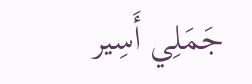جَمَلِي أَسِير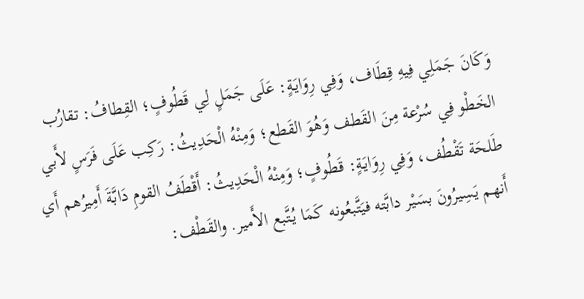وَكَانَ جَمَلِي فِيهِ قِطَاف، وَفِي رِوَايَةٍ: عَلَى جَمَلٍ لِي قَطُوفٍ؛ القِطافُ: تقارُب الخَطْو فِي سُرْعة مِنَ القَطف وَهُوَ القَطع؛ وَمِنْهُ الْحَدِيثُ: رَكِب عَلَى فَرَسٍ لأَبي طَلحَة تَقْطُف، وَفِي رِوَايَةٍ: قَطُوفٍ؛ وَمِنْهُ الْحَدِيثُ: أَقْطَفُ القومِ دَابَّةَ أَمِيرُهم أَي أَنهم يَسِيرُونَ بسَيْر دابَّته فيَتَّبعُونه كَمَا يُتَّبع الأَمير. والقَطْف: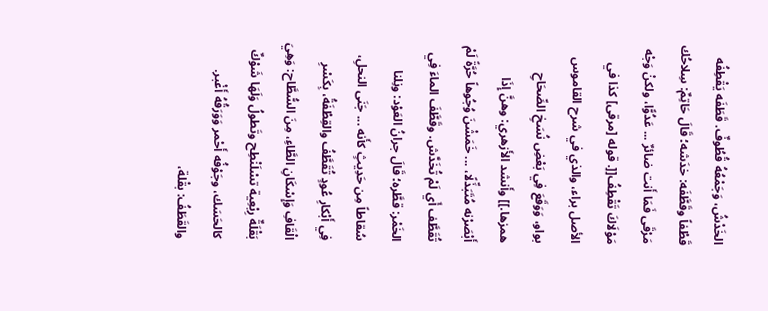الخَدْشُ، وَجَمْعُهُ قُطُوفٌ. قَطَفَه يَقْطِفُه قَطْفاً وقَطَّفَه: خدَشه؛ قَالَ حَاتِمٌ: سِلاحُك مَرْقَى فَمَا أَنت ضائرٌ ... عَدُوًّا، ولكنْ وَجْه مَوْلَاكَ تَقْطِفُ[[. قوله [مرقى] كذا في الأصل براء، والذي في شرح القاموس بواو، وَوَقَعَ فِي بَعْضِ نُسَخِ الصِّحَاحِ همزها.]] وأَنشد الأَزهري: وهنَّ إِذَا أَبْصَرْنه مُتَبَذِّلًا، ... خَمَشْنَ وُجُوهاً حُرَّةً لَمْ تُقَطَّف أَي لَمْ تُخَدَّش. وقَطَّفَ الماءَ فِي الخَمْر: قطَّره؛ قَالَ جرانُ العَوْد: ونِلنا سُقاطاً مِن حَدِيثٍ كأَنه ... جَنَى النحلِ، فِي أَبْكارِ عُودٍ تُقَطَّفُ والقِطْفَةُ، بِكَسْرِ الْقَافِ وَإِسْكَانِ الطَّاءِ، مِنَ السُّطَّاح: وَهِيَ بَقْلَةٌ رِبْعِية تسْلَنْطِح وتَطولُ وَلَهَا شَوْكٌ كالحَسَك، وجَوْفُه أَحْمر وَوَرَقُهُ أَغْبر. والقَطَفُ: بقْلة،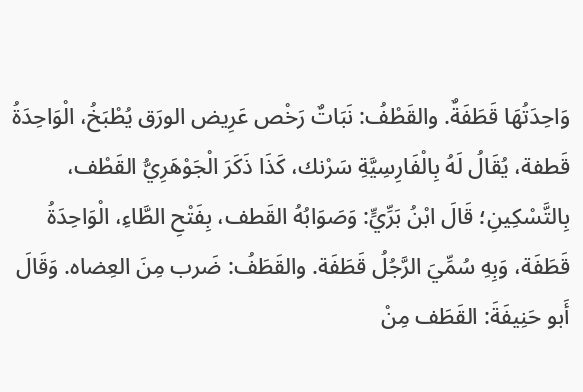وَاحِدَتُهَا قَطَفَةٌ. والقَطْفُ: نَبَاتٌ رَخْص عَرِيض الورَق يُطْبَخُ، الْوَاحِدَةُ قَطفة، يُقَالُ لَهُ بِالْفَارِسِيَّةِ سَرْنك، كَذَا ذَكَرَ الْجَوْهَرِيُّ القَطْف، بِالتَّسْكِينِ؛ قَالَ ابْنُ بَرِّيٍّ: وَصَوَابُهُ القَطف، بِفَتْحِ الطَّاءِ، الْوَاحِدَةُ قَطَفَة، وَبِهِ سُمِّيَ الرَّجُلُ قَطَفَة. والقَطَفُ: ضَرب مِنَ العِضاه. وَقَالَ أَبو حَنِيفَةَ: القَطَف مِنْ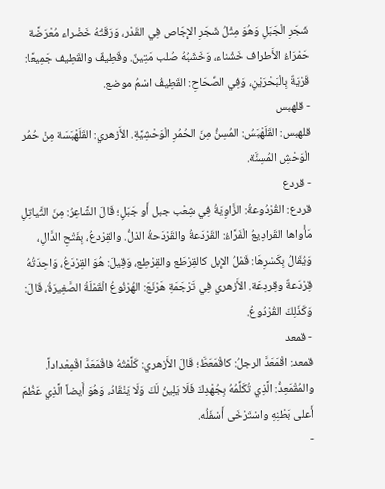شَجَرِ الْجَبَلِ وَهُوَ مِثْلُ شَجَرِ الإِجّاص فِي القَدْر، وَرَقَتُهُ خَضْراء مُعْرَضَّة حَمْرَاءُ الأَطراف خَشْناء، وَخَشَبُهُ صُلب مَتِينٌ. وقَطِيفٌ والقَطِيف جَمِيعًا: قَرْيَةٌ بِالْبَحْرَيْنِ، وَفِي الصِّحَاحِ: القَطِيفُ اسْمُ موضع.
- قلهبس
قلهبس: القَلَهْبَسُ: المُسِنُّ مِنَ الحُمُرِ الْوَحْشِيَّةِ. الأَزهري: القَلَهْبَسَة مِنْ حُمُر الْوَحْشِ المُسِنَّة.
- قردع
قردع: القُرْدُوعةُ: الزَّاوِيَةُ فِي شِعْب جبل أَو جَبَلٍ؛ قَالَ الشَّاعِرُ: مِنَ الثَّياتِلِ مَأْواها القَرادِيعُ الْفَرَّاءُ: القَرْدَعةُ والقَرْدَحةُ الذلُّ. والقِرْدعُ، بِفَتْحِ الدَّالِ، وَيُقَالُ بِكَسْرِهَا: قَمْلُ الإِبل كالقِرْطَع والقِرْطِع، وَقِيلَ: هُوَ القِرْدَعُ، وَاحِدَتُهُ قِرْدَعةٌ وقِردِعَة. الأَزهري فِي تَرْجَمَةِ هَرْنَعَ: الهُرْنُوعُ الْقَمْلَةُ الصَّغِيرَةُ، قَالَ: وَكَذَلِكَ القُرْدُوعُ.
- قمعد
قمعد: اقْمَعَدَّ الرجلُ: كاقْمَعَطَّ؛ قَالَ الأَزهري: كَلَّمْتُهُ فاقْمَعَدَّ اقْمِعْداداً. والمُقْمَعِدُّ: الَّذِي تُكَلِّمُهُ بِجُهْدِكَ فَلَا يَلِينُ لَكَ وَلَا يَنْقَادُ، وَهُوَ أَيضاً الَّذِي عَظُمَ أَعلى بَطْنِهِ واسْتَرْخَى أَسْفَلُه.
-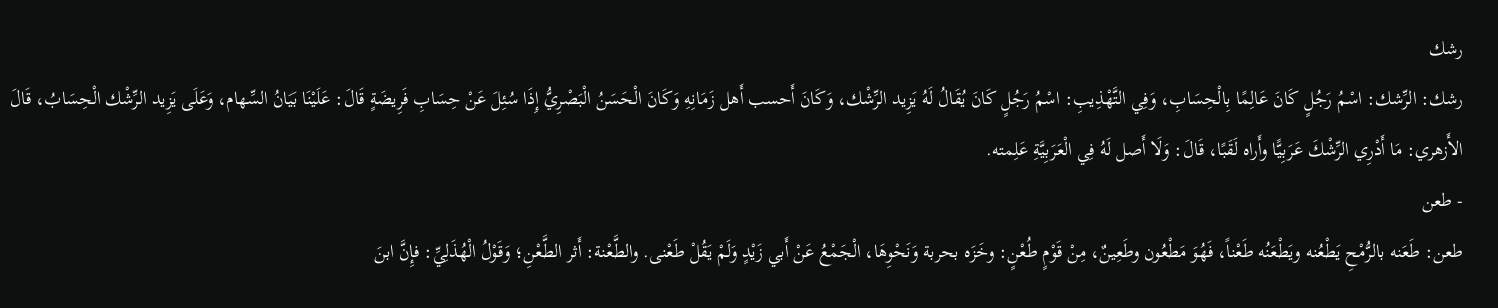رشك
رشك: الرِّشك: اسْمُ رَجُلٍ كَانَ عَالِمًا بِالْحِسَابِ، وَفِي التَّهْذِيبِ: اسْمُ رَجُلٍ كَانَ يُقَالُ لَهُ يَزِيد الرِّشْك، وَكَانَ أَحسب أَهل زَمَانِهِ وَكَانَ الْحَسَنُ الْبَصْرِيُّ إِذَا سُئِلَ عَنْ حِسَابِ فَرِيضَةٍ قَالَ: عَلَيْنَا بَيَانُ السِّهام، وَعَلَى يَزِيد الرِّشْك الْحِسَابُ، قَالَ الأَزهري: مَا أَدْرِي الرِّشْكَ عَرَبِيًّا وأَراه لَقَبًا، قَالَ: وَلَا أَصل لَهُ فِي الْعَرَبِيَّةِ عَلِمته.
- طعن
طعن: طَعَنه بالرُّمْحِ يَطْعُنه ويَطْعَنُه طَعْناً، فَهُوَ مَطْعُون وطَعِينٌ، مِنْ قَوْمٍ طُعْنٍ: وخَزَه بحربة وَنَحْوِهَا، الْجَمْعُ عَنْ أَبي زَيْدٍ وَلَمْ يَقُلْ طَعْنى. والطَّعْنة: أَثر الطَّعْنِ؛ وَقَوْلُ الْهُذَلِيِّ: فإِنَّ ابنَ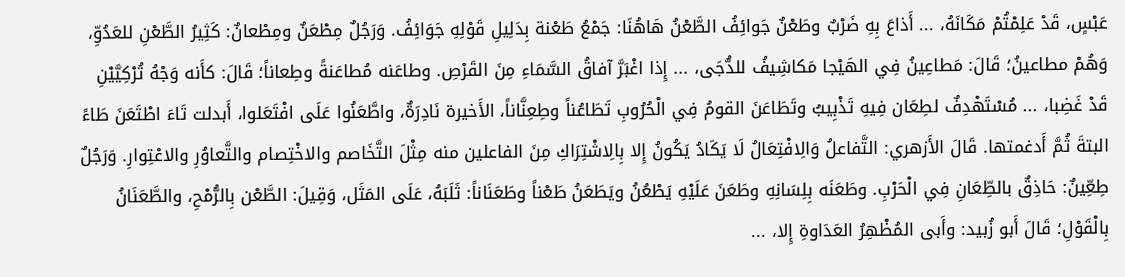عَبْسٍ، قَدْ عَلِمْتُمْ مَكَانَهُ، ... أَذاعَ بِهِ ضَرْبٌ وطَعْنٌ جَوائِفُ الطَّعْنُ هَاهُنَا: جَمْعُ طَعْنة بِدَلِيلِ قَوْلِهِ جَوَائِفُ. وَرَجُلٌ مِطْعَنٌ ومِطْعانٌ: كَثِيرُ الطَّعْنِ للعَدُوِّ، وَهُمْ مطاعينُ؛ قَالَ: مَطاعِينُ فِي الهَيْجا مَكاشِيفُ للدُّجَى، ... إِذا اغْبَرَّ آفاقُ السَّمَاءِ مِنَ القَرْصِ. وطاعَنه مُطاعَنةً وطِعاناً؛ قَالَ: كأَنه وَجْهُ تُرْكِيَّيْنِ قَدْ غَضِبا، ... مُسْتَهْدِفٌ لطِعَان فِيهِ تَذْبِيبُ وتَطَاعَنَ القومُ فِي الْحُرُوبِ تَطَاعُناً وطِعِنَّاناً، الأَخيرة نَادِرَةٌ، واطَّعَنُوا عَلَى افْتَعَلوا، أَبدلت تَاءَ اطْتَعَنَ طَاءً البتةَ ثُمَّ أَدغمتها. قَالَ الأَزهري: التَّفاعلُ وَالِافْتِعَالُ لَا يَكَادُ يَكُونُ إِلا بِالِاشْتِرَاكِ مِنَ الفاعلين منه مِثْلَ التَّخَاصم والاخْتِصام والتَّعاوُرِ والاعْتِوارِ. وَرَجُلٌ طِعِّينٌ: حَاذِقٌ بالطِّعَانِ فِي الْحَرْبِ. وطَعَنَه بِلِسَانِهِ وطَعَنَ عَلَيْهِ يَطْعُنُ ويَطَعَنُ طَعْناً وطَعَنَاناً: ثَلَبَهُ، عَلَى المَثَل، وَقِيلَ: الطَّعْن بِالرُّمْحِ، والطَّعَنَانُ بِالْقَوْلِ؛ قَالَ أَبو زُبيد: وأَبى المُظْهِرُ العَدَاوةِ إِلا، ...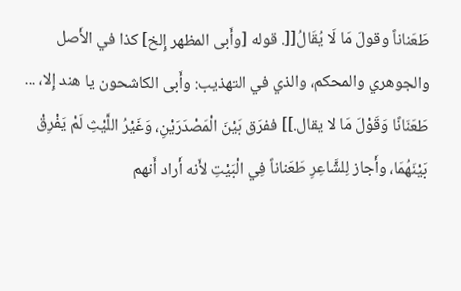طَعَناناً وقولَ مَا لَا يُقَالُ[[. قوله [وأَبى المظهر إِلخ] كذا في الأَصل والجوهري والمحكم، والذي في التهذيب: وأَبى الكاشحون يا هند إِلا، ... طَعَنَانًا وَقَوْلَ مَا لا يقال.]] ففرَق بَيْنَ الْمَصْدَرَيْنِ، وَغَيْرُ اللَّيْثِ لَمْ يَفْرِقْ بَيْنَهُمَا، وأَجاز لِلشَّاعِرِ طَعَناناً فِي الْبَيْتِ لأَنه أَراد أَنهم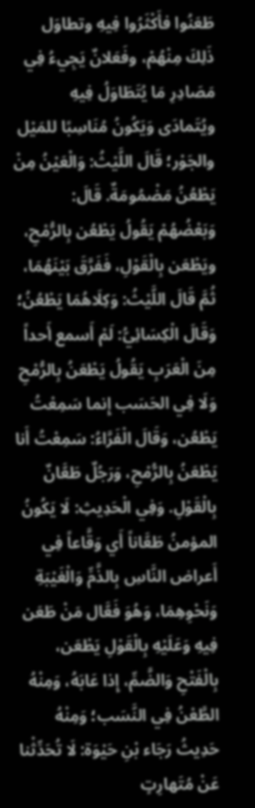طَعَنُوا فأَكْثَرُوا فِيهِ وتطاوَل ذَلِكَ مِنْهُمْ، وفَعَلانٌ يَجِيءُ فِي مَصَادِرِ مَا يُتَطَاوَلُ فِيهِ ويُتَمادَى وَيَكُونُ مُنَاسِبًا للمَيْل والجَوْر؛ قَالَ اللَّيْثُ: وَالْعَيْنُ مِنْ يَطْعُنُ مَضْمُومَةٌ. قَالَ: وَبَعْضُهُمْ يَقُولُ يَطْعُن بِالرُّمْحِ، ويَطْعَن بِالْقَوْلِ، فَفَرَّقَ بَيْنَهُمَا، ثُمَّ قَالَ اللَّيْثُ: وَكِلَاهُمَا يَطْعُنُ؛ وَقَالَ الْكِسَائِيُّ: لَمْ أَسمع أَحداً مِنَ الْعَرَبِ يَقُولُ يَطْعَنُ بِالرُّمْحِ وَلَا فِي الحَسَب إِنما سَمِعْتُ يَطْعُن، وَقَالَ الْفَرَّاءُ: سَمِعْتُ أَنا يَطْعَنُ بِالرُّمْحِ، وَرَجُلٌ طَعَّانٌ بِالْقَوْلِ. وَفِي الْحَدِيثِ: لَا يَكُونُ المؤمنُ طَعَّاناً أَي وَقَّاعاً فِي أَعراض النَّاسِ بِالذَّمِّ وَالْغَيْبَةِ وَنَحْوِهِمَا، وَهُوَ فَعَّال مَنْ طَعَن فِيهِ وَعَلَيْهِ بِالْقَوْلِ يَطْعَن، بِالْفَتْحِ وَالضَّمِّ، إِذا عَابَهُ، وَمِنْهُ الطَّعْنُ فِي النَّسَب؛ وَمِنْهُ حَدِيثُ رَجَاء بْنِ حَيْوَة: لَا تُحَدِّثْنا عَنْ مُتَهارِتٍ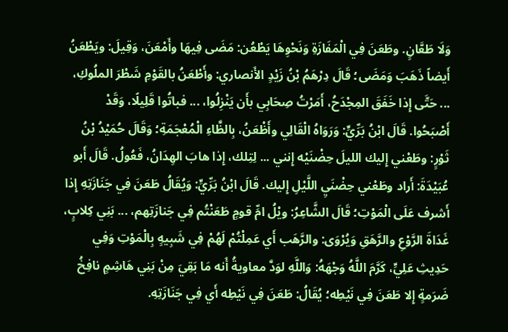وَلَا طَعَّانٍ. وطَعَنَ فِي الْمَفَازَةِ وَنَحْوِهَا يَطْعُن: مَضَى فِيهَا وأَمْعَنَ، وَقِيلَ: ويَطْعَنُ أَيضاً ذَهَبَ وَمَضَى؛ قَالَ دِرْهَمُ بْنُ زَيْدٍ الأَنصاري: وأَطْعَنُ بالقَوْمِ شَطْرَ الملُوكِ، ... حَتَّى إِذا خَفَقَ المِجْدَحُ، أَمَرْتُ صِحَابِي بأَن يَنْزِلُوا، ... فباتُوا قَلِيلًا، وَقَدْ أَصْبَحُوا. قَالَ ابْنُ بَرِّيٍّ: وَرَوَاهُ الْقَالِي وأَظْعَنُ، بِالظَّاءِ الْمُعْجَمَةِ؛ وَقَالَ حُمَيْدُ بْنُ ثَوْرٍ: وطَعْني إِليك الليلَ حِضْنَيْه إِنني ... لِتِلك، إِذا هابَ الهِدَانُ، فَعُولُ. قَالَ أَبو عُبَيْدَةَ: أَراد وطَعْني حِضْنَيِ اللَّيْلِ إِليك. قَالَ ابْنُ بَرِّيٍّ: وَيُقَالُ طَعَنَ فِي جَنَازَتِهِ إِذا أَشرف عَلَى الْمَوْتِ؛ قَالَ الشَّاعِرُ: ويْلُ امِّ قومٍ طَعَنْتُم فِي جَنازَتِهم، ... بَنِي كِلابٍ، غَدَاةَ الرَّوْعِ والرَّهَقِ وَيُرْوَى: والرَّهَب أَي عَمِلْتُمْ لَهُمْ فِي شَبِيهٍ بِالْمَوْتِ وَفِي حَدِيثِ عَلِيٍّ، كَرَّمَ اللَّهُ وَجْهَهُ: وَاللَّهِ لوَدَّ معاويةُ أَنه مَا بَقِيَ مِنْ بَنِي هَاشِمٍ نافِخُ ضَرَمةٍ إِلا طَعَنَ فِي نَيْطِه؛ يُقَالُ: طَعَنَ فِي نَيْطِه أَي فِي جَنَازَتِهِ.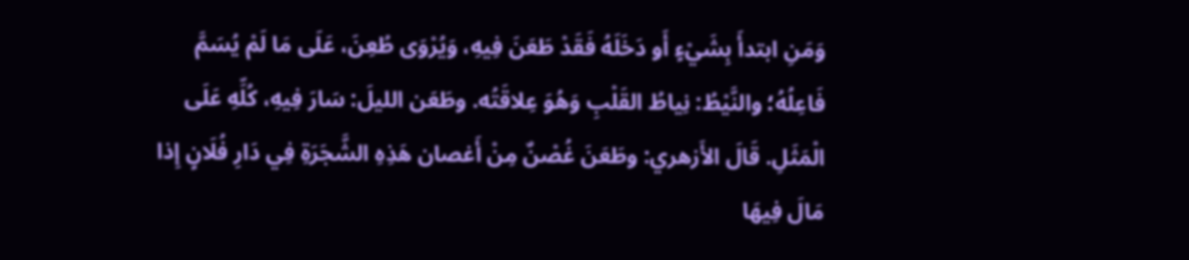وَمَنِ ابتدأَ بِشَيْءٍ أَو دَخَلَهُ فَقَدْ طَعَنَ فِيهِ، وَيُرْوَى طُعِنَ، عَلَى مَا لَمْ يُسَمَّ فَاعِلُهُ؛ والنَّيْطُ: نِياطُ القَلْبِ وَهُوَ عِلاقَتُه. وطَعَن الليلَ: سَارَ فِيهِ، كُلِّهِ عَلَى الْمَثَلِ. قَالَ الأَزهري: وطَعَنَ غُصْنٌ مِنْ أَغصان هَذِهِ الشَّجَرَةِ فِي دَارِ فُلَانٍ إِذا مَالَ فِيهَا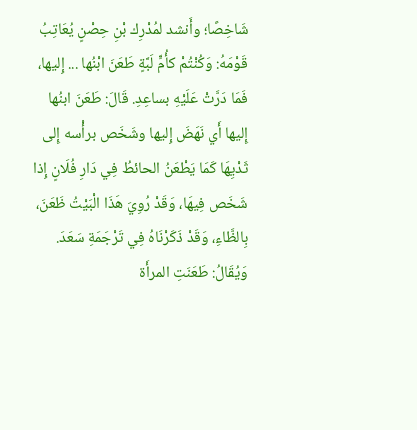شَاخِصًا؛ وأَنشد لمُدْرِك بْنِ حِصْنٍ يُعَاتِبُ قَوْمَهُ: وَكُنْتُمْ كأُمٍّ لَبَّةٍ طَعَنَ ابْنُها ... إِليها، فَمَا دَرَّتْ عَلَيْهِ بساعِدِ. قَالَ: طَعَنَ ابنُها إِليها أَي نَهَضَ إِليها وشَخَص برأْسه إِلى ثَدْيِهَا كَمَا يَطْعَنُ الحائطُ فِي دَارِ فُلَانٍ إِذا شَخَص فِيهَا، وَقَدْ رُوِيَ هَذَا الْبَيْتُ ظَعَنَ، بِالظَّاءِ، وَقَدْ ذَكَرْنَاهُ فِي تَرْجَمَةِ سَعَدَ. وَيُقَالُ: طَعَنَتِ المرأَة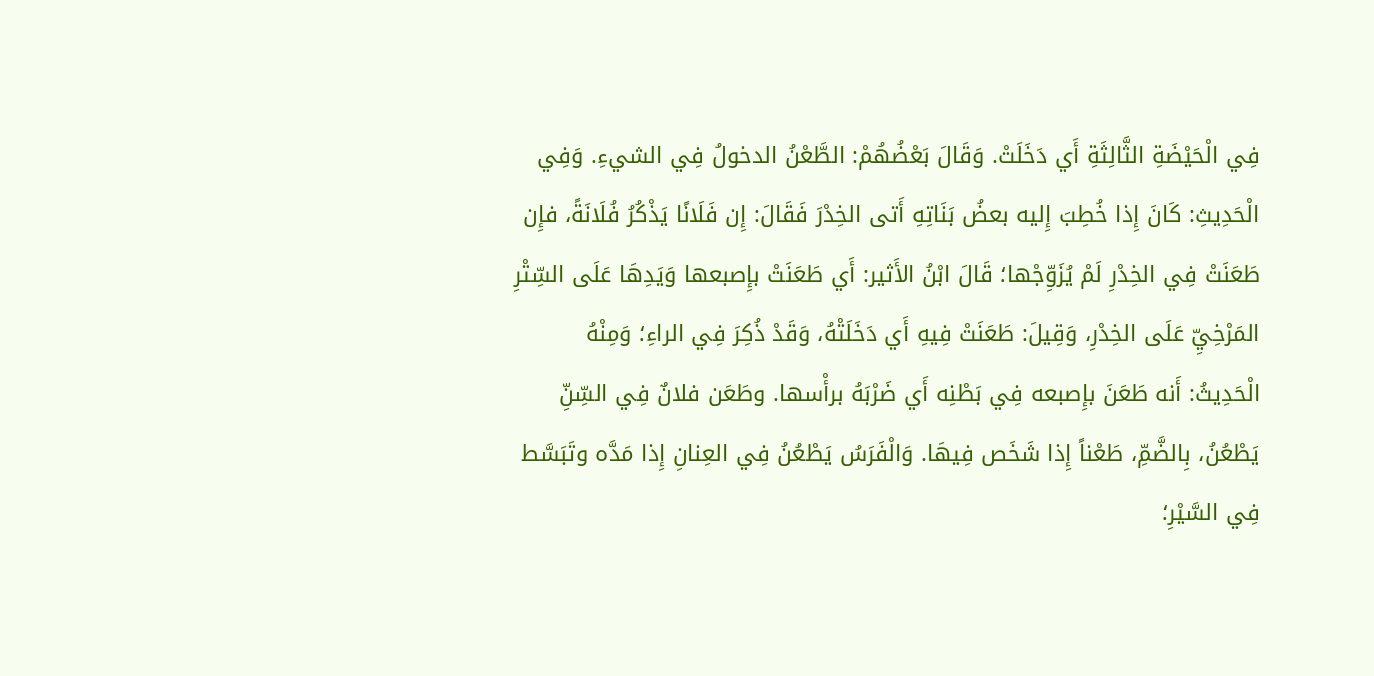فِي الْحَيْضَةِ الثَّالِثَةِ أَي دَخَلَتْ. وَقَالَ بَعْضُهُمْ: الطَّعْنُ الدخولُ فِي الشيءِ. وَفِي الْحَدِيثِ: كَانَ إِذا خُطِبَ إِليه بعضُ بَنَاتِهِ أَتى الخِدْرَ فَقَالَ: إِن فَلَانًا يَذْكُرُ فُلَانَةً، فإِن طَعَنَتْ فِي الخِدْرِ لَمْ يُزَوِّجْها؛ قَالَ ابْنُ الأَثير: أَي طَعَنَتْ بإِصبعها وَيَدِهَا عَلَى السِّتْرِ المَرْخِيِّ عَلَى الخِدْرِ، وَقِيلَ: طَعَنَتْ فِيهِ أَي دَخَلَتْهُ، وَقَدْ ذُكِرَ فِي الراءِ؛ وَمِنْهُ الْحَدِيثُ: أَنه طَعَنَ بإِصبعه فِي بَطْنِه أَي ضَرْبَهُ برأْسها. وطَعَن فلانٌ فِي السِّنِّ يَطْعُنُ، بِالضَّمِّ، طَعْناً إِذا شَخَص فِيهَا. وَالْفَرَسُ يَطْعُنُ فِي العِنانِ إِذا مَدَّه وتَبَسَّط فِي السَّيْرِ؛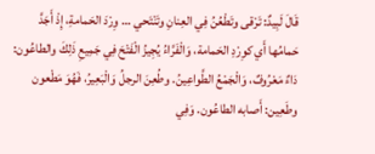قَالَ لَبِيدٌ: تَرْقى وتَطْعُنُ فِي العِنانِ وتَنْتَحي ... وِرْدَ الحَمامةِ، إِذْ أَجَدَّ حَمامُها أَي كوِرْدِ الحَمامة، وَالْفَرَّاءُ يُجِيزُ الْفَتْحَ فِي جَمِيعِ ذَلِكَ والطاعُون: دَاءٌ مَعْرُوفٌ، وَالْجَمْعُ الطَّواعِينُ. وطُعِنَ الرجلُ وَالْبَعِيرُ، فَهُوَ مَطْعون وطَعِين: أَصابه الطاعُون. وَفِي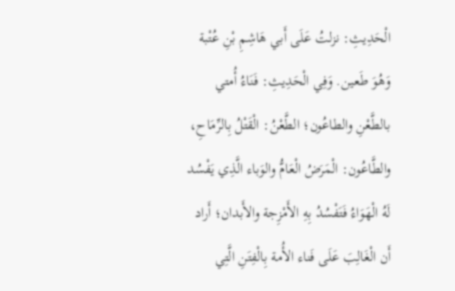الْحَدِيثِ: نزلتُ عَلَى أَبي هَاشِمِ بْنِ عُتْبة وَهُوَ طَعين. وَفِي الْحَدِيثِ: فَنَاءُ أُمتي بالطَّعْنِ والطاعُون؛ الطَّعْنُ: الْقَتْلُ بِالرِّمَاحِ، والطَّاعُون: الْمَرَضُ الْعَامُّ والوَباء الَّذِي يَفْسُد لَهُ الْهَوَاءُ فَتَفْسُدُ بِهِ الأَمْزِجة والأَبدان؛ أَراد أَن الْغَالِبَ عَلَى فَناء الأُمة بِالْفِتَنِ الَّتِي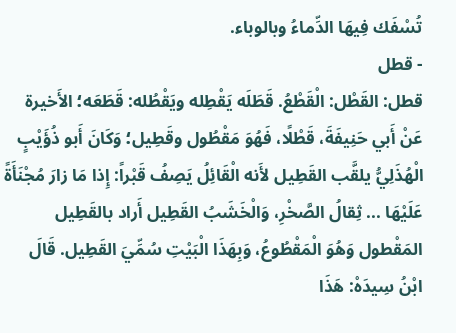تُسْفَك فِيهَا الدِّماءُ وبالوباء.
- قطل
قطل: القَطْل: الْقَطْعُ. قَطَلَه يَقْطِله ويَقْطُله: قَطَعَه؛ الأَخيرة عَنْ أَبي حَنِيفَةَ، قَطْلًا، فَهُوَ مَقْطُول وقَطِيل؛ وَكَانَ أَبو ذُؤَيْبٍ الْهُذَلِيُّ يلقَّب القَطِيل لأَنه الْقَائِلُ يَصِفُ قَبْراً: إِذا مَا زارَ مُجْنَأَةً عَلَيْهَا ... ثِقالُ الصَّخْرِ، وَالْخَشَبُ القَطِيل أَراد بالقَطِيل المَقْطول وَهُوَ الْمَقْطُوعُ، وَبِهَذَا الْبَيْتِ سُمِّيَ القَطِيل. قَالَ ابْنُ سِيدَهْ: هَذَا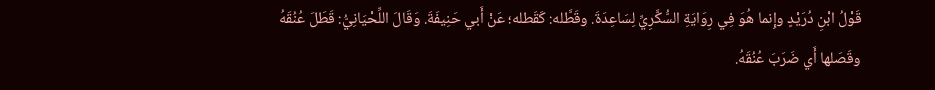قَوْلُ ابْنِ دُرَيْدٍ وإِنما هُوَ فِي رِوَايَةِ السُّكَّرِيِّ لِسَاعِدَةَ. وقَطَّله: كَقَطله؛ عَنْ أَبي حَنِيفَةَ. وَقَالَ اللِّحْيَانِيُّ: قَطَلَ عُنُقَهُ وقَصَلها أَي ضَرَبَ عُنُقَهُ.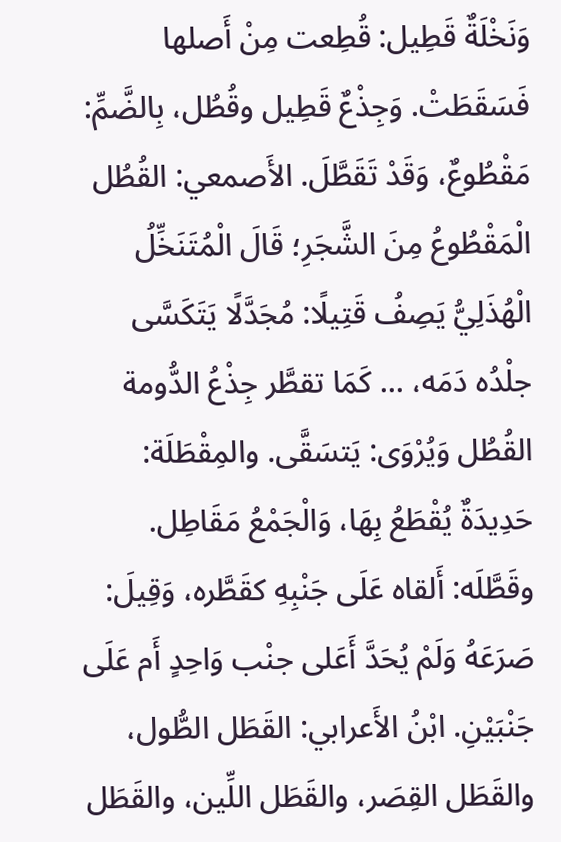وَنَخْلَةٌ قَطِيل: قُطِعت مِنْ أَصلها فَسَقَطَتْ. وَجِذْعٌ قَطِيل وقُطُل، بِالضَّمِّ: مَقْطُوعٌ، وَقَدْ تَقَطَّلَ. الأَصمعي: القُطُل الْمَقْطُوعُ مِنَ الشَّجَرِ؛ قَالَ الْمُتَنَخِّلُ الْهُذَلِيُّ يَصِفُ قَتِيلًا: مُجَدَّلًا يَتَكَسَّى جلْدُه دَمَه، ... كَمَا تقطَّر جِذْعُ الدُّومة القُطُل وَيُرْوَى: يَتسَقَّى. والمِقْطَلَة: حَدِيدَةٌ يُقْطَعُ بِهَا، وَالْجَمْعُ مَقَاطِل. وقَطَّلَه: أَلقاه عَلَى جَنْبِهِ كقَطَّره، وَقِيلَ: صَرَعَهُ وَلَمْ يُحَدَّ أَعَلى جنْب وَاحِدٍ أَم عَلَى جَنْبَيْنِ. ابْنُ الأَعرابي: القَطَل الطُّول، والقَطَل القِصَر، والقَطَل اللِّين، والقَطَل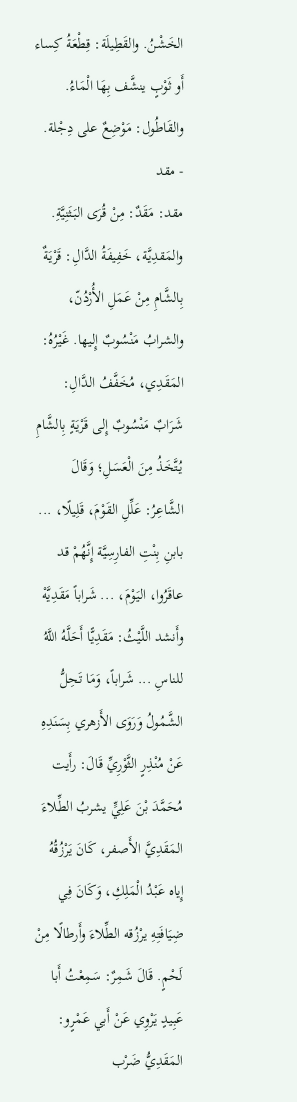الخَشْنُ. والقَطِيلَة: قِطْعَةُ كِساء أَو ثَوْبٍ ينشَّف بِهَا الْمَاءُ. والقَاطُول: مَوْضِعٌ على دِجْلة.
- مقد
مقد: مَقَدٌ: مِنْ قُرَى البَثَنِيَّةِ. والمَقدِيَّة، خَفِيفَةُ الدَّالِ: قَرْيَةٌ بِالشَّامِ مِنْ عَمَلِ الأُرْدُنّ، والشرابُ مَنْسُوبٌ إِليها. غَيْرُهُ: المَقَدِي، مُخَفَّفُ الدَّالِ: شَرَابٌ مَنْسُوبٌ إِلى قَرْيَةٍ بِالشَّامِ يُتَّخَذُ مِنَ الْعَسَلِ؛ وَقَالَ الشَّاعِرُ: عَلِّلِ القَوْمَ، قَلِيلًا، ... بابنِ بِنْتِ الفارِسِيَّة إِنَّهُمْ قد عاقَرُوا، اليَوْمَ، ... شَراباً مَقَدِيَّهْ وأَنشد اللَّيْثُ: مَقَدِيًّا أَحَلَّهُ اللَّهُ للناسِ ... شَراباً، وَمَا تَحِلُّ الشَّمُولُ وَرَوَى الأَزهري بِسَنَدِهِ عَنْ مُنْذِرٍ الثَّوْرِيِّ قَالَ: رأَيت مُحَمَّدَ بْنَ عَلِيٍّ يشربُ الطِّلاءَ المَقَدِيَّ الأَصفر، كَانَ يَرْزُقُهُ إِياه عَبْدُ الْمَلِكِ، وَكَانَ فِي ضِيَافَتِهِ يرْزُقه الطِّلاءَ وأَرطالًا مِنْ لَحْمٍ. قَالَ شَمِرٌ: سَمِعْتُ أَبا عَبِيدٍ يَرْوِي عَنْ أَبي عَمْرٍو: المَقَدِيُّ ضَرْب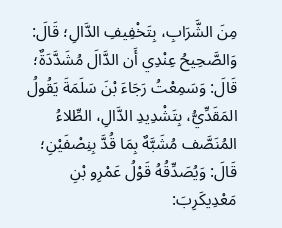مِنَ الشَّرَابِ، بِتَخْفِيفِ الدَّالِ؛ قَالَ: وَالصَّحِيحُ عِنْدِي أَن الدَّالَ مُشَدَّدَةٌ؛ قَالَ: وَسَمِعْتُ رَجَاءَ بْنَ سَلَمَةَ يَقُولُ المَقَدِّيُّ، بِتَشْدِيدِ الدَّالِ، الطِّلاءُ المُنَصَّف مُشَبَّهٌ بِمَا قُدَّ بِنِصْفَيْنِ؛ قَالَ: وَيُصَدِّقُهُ قَوْلُ عَمْرِو بْنِ مَعْدِيكَرِبَ: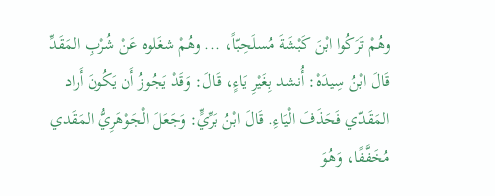وهُمْ تَرَكُوا ابْنَ كَبْشَةَ مُسلَحِبّاً، ... وهُمْ شغَلوه عَنْ شُرْبِ المَقَدِّ قَالَ ابْنُ سِيدَهْ: أُنشد بِغَيْرِ يَاءٍ، قَالَ: وَقَدْ يَجُوزُ أَن يَكُونَ أَراد المَقَدّي فَحَذَفَ الْيَاءِ. قَالَ ابْنُ بَرِّيٍّ: وَجَعَلَ الْجَوْهَرِيُّ المَقَدي مُخَفَّفًا، وَهُوَ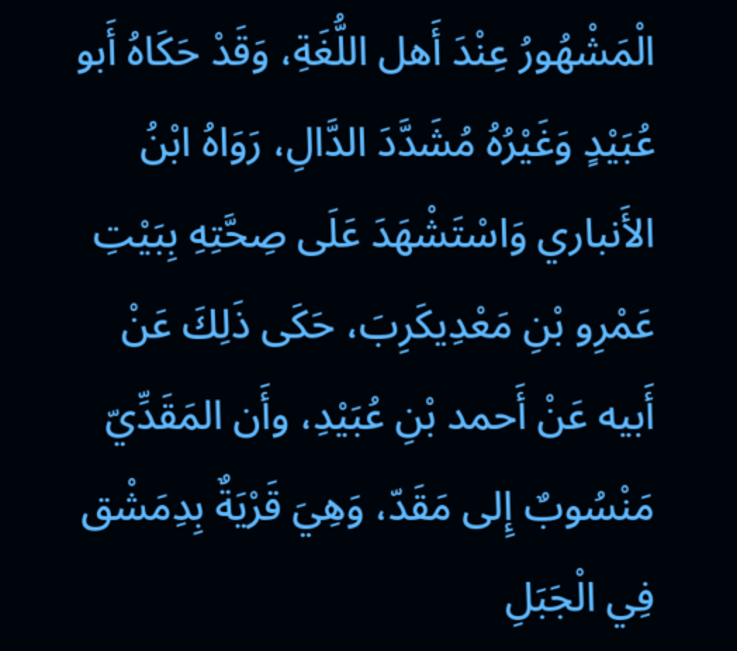الْمَشْهُورُ عِنْدَ أَهل اللُّغَةِ، وَقَدْ حَكَاهُ أَبو عُبَيْدٍ وَغَيْرُهُ مُشَدَّدَ الدَّالِ، رَوَاهُ ابْنُ الأَنباري وَاسْتَشْهَدَ عَلَى صِحَّتِهِ بِبَيْتِ عَمْرِو بْنِ مَعْدِيكَرِبَ، حَكَى ذَلِكَ عَنْ أَبيه عَنْ أَحمد بْنِ عُبَيْدِ، وأَن المَقَدِّيّ مَنْسُوبٌ إِلى مَقَدّ، وَهِيَ قَرْيَةٌ بِدِمَشْق فِي الْجَبَلِ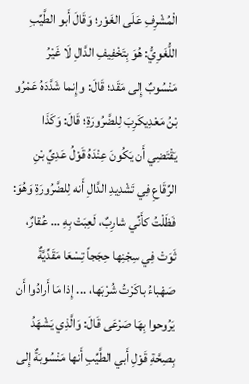الْمُشْرِفِ عَلَى الغَوْر؛ وَقَالَ أَبو الطَّيِّبِ اللُّغَوِيُّ: هُوَ بِتَخْفِيفِ الدَّالِ لَا غَيْرُ مَنْسُوبٌ إِلى مَقَد؛ قَالَ: وإِنما شَدَّدَهُ عَمْرُو بْنُ مَعْدِيكَرِبَ لِلضَّرُورَةِ؛ قَالَ: وَكَذَا يَقْتَضِي أَن يَكُونَ عِنْدَهُ قَوْلُ عَدِيِّ بْنِ الرِّقَاعِ فِي تَشْدِيدِ الدَّالِ أَنه لِلضَّرُورَةِ وَهُوَ: فَظَلْتُ كأَنِّي شارِبٌ، لَعِبَتْ بِهِ ... عُقارٌ، ثَوَتْ فِي سِجْنِها حِجَجاً تِسْعَا مَقَدِّيَّةٌ صَهْباءُ باكَرْتُ شُرْبَها، ... إِذا مَا أَرادُوا أَن يَرُوحوا بِهَا صَرْعَى قَالَ: وَالَّذِي يَشْهَدُ بِصِحَّةِ قَوْلِ أَبي الطَّيِّبِ أَنها مَنْسُوبَةٌ إِلى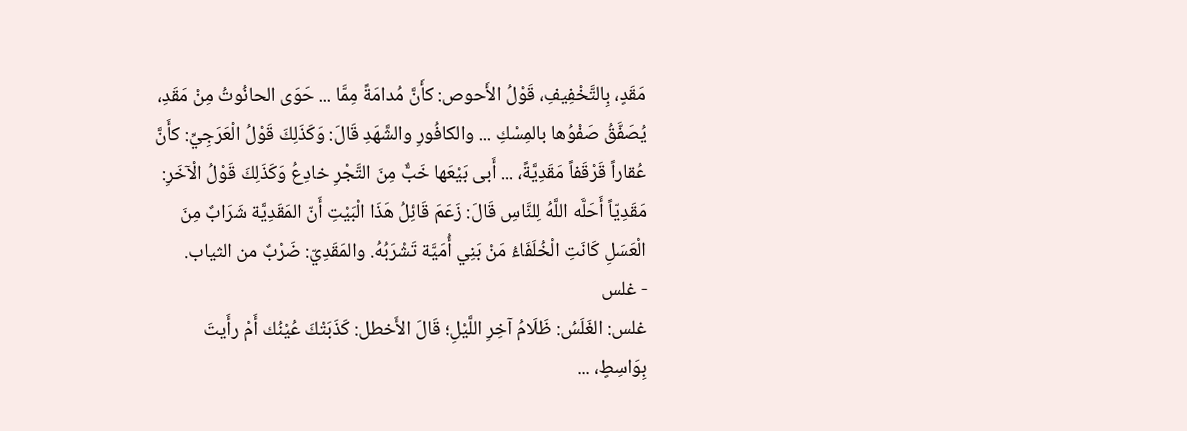مَقَدٍ، بِالتَّخْفِيفِ، قَوْلُ الأَحوص: كأَنَّ مُدامَةً مِمَّا ... حَوَى الحانُوتُ مِنْ مَقَدِ، يُصَفَّقُ صَفْوُها بالمِسْكِ ... والكافُورِ والشَّهَدِ قَالَ: وَكَذَلِكَ قَوْلُ الْعَرَجِيِّ: كأَنَّ عُقاراً قَرْقَفاً مَقَدِيَّةً، ... أَبى بَيْعَها خَبٌّ مِنَ التَّجْرِ خادِعُ وَكَذَلِكَ قَوْلُ الْآخَرِ: مَقَدِيّاً أَحَلَّه اللَّهُ لِلنَّاسِ قَالَ: زَعَمَ قَائِلُ هَذَا الْبَيْتِ أَنّ المَقَدِيَّة شَرَابٌ مِنَ الْعَسَلِ كَانَتِ الْخُلَفَاءُ مَنْ بَنِي أُمَيَّة تَشْرَبُهُ. والمَقَدِيّ: ضَرْبٌ من الثياب.
- غلس
غلس: الغَلَسُ: ظَلَامُ آخِرِ اللَّيْلِ؛ قَالَ الأَخطل: كَذَبَتْكَ عُيْنُك أَمْ رأَيتَ بِوَاسِطٍ، ...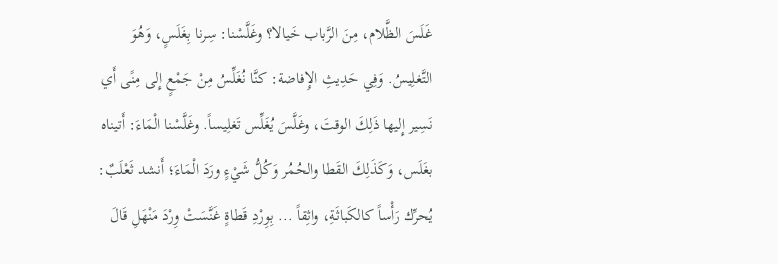غَلَسَ الظَّلام، مِنَ الرَّباب خَيالا؟ وغَلَّسْنا: سِرنا بِغَلَسٍ، وَهُوَ التَّغلِيسُ. وَفِي حَدِيثِ الإِفاضة: كنَّا نُغَلِّسُ مِنْ جَمْعٍ إِلى مِنًى أَي نَسِير إِليها ذَلِكَ الوقتَ، وغَلَّسَ يُغَلِّس تَغلِيساً. وغَلَّسْنا الْمَاءَ: أَتيناه بغَلَس، وَكَذَلِكَ القَطا والحُمُر وَكُلُّ شَيْءٍ ورَدَ الْمَاءَ؛ أَنشد ثَعْلَبٌ: يُحرِّك رَأْساً كالكَباثَةِ، واثِقاً ... بِوِرْدِ قَطاةٍ غَنَّسَتْ وِرْدَ مَنْهَلِ قَالَ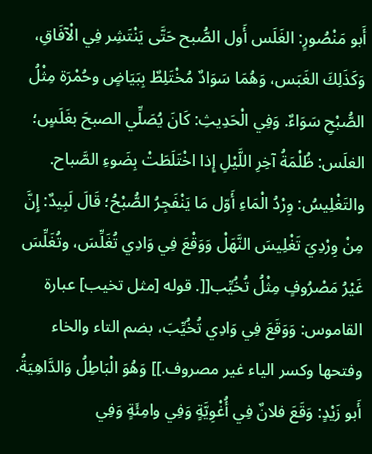أَبو مَنْصُورٍ: الغَلَس أَول الصُّبح حَتَّى يَنْتَشِر فِي الْآفَاقِ، وَكَذَلِكَ الغَبَس، وَهُمَا سَوَادٌ مُخْتَلِطٌ بِبَيَاضٍ وحُمْرَة مِثْلُ الصُّبْحِ سَوَاءٌ. وَفِي الْحَدِيثِ: كَانَ يُصَلِّي الصبحَ بغَلَسٍ؛ الغلَس: ظُلْمَةُ آخِرِ اللَّيْلِ إِذا اخْتَلَطَتْ بِضَوءِ الصَّباح. والتَغْلِيسُ: وِرْدُ الْمَاءِ أَوّل مَا يَنْفَجِرُ الصُّبْحُ؛ قَالَ لَبِيدٌ: إِنَّ مِنْ وِرْدِيَ تَغْلِيسَ النَّهَلْ وَوَقْعَ فِي وَادِي تُغَلِّسَ، وتُغَلِّسَ غَيْرُ مَصْرُوفٍ مِثْلُ تُخُيِّب[[. قوله [مثل تخيب] عبارة القاموس: وَوَقَعَ فِي وَادِي تُخُيِّبَ، بضم التاء والخاء وفتحها وكسر الياء غير مصروف.]] وَهُوَ الْبَاطِلُ وَالدَّاهِيَةُ. أَبو زَيْدٍ: وَقَعَ فلانٌ فِي أُغْوِيَّةٍ وَفِي وامِئَةٍ وَفِي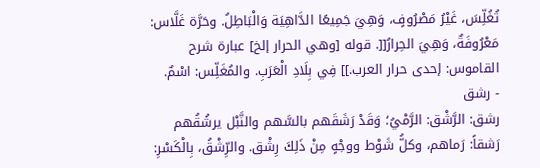تُغُلِّسَ، غَيْرُ مَصْرُوفٍ، وَهِيَ جَمِيعًا الدَّاهِيَة وَالْبَاطِلُ. وحَرَّة غَلَّاس: مَعْرُوفَةٌ، وَهِيَ الحِرارُ[[. قوله [وهي الحرار إلخ] عبارة شرح القاموس: إحدى حرار العرب.]] فِي بِلَادِ الْعَرَبِ. والمُغَلِّس: اسْمٌ.
- رشق
رشق: الرَّشْق: الرَّمْيُ؛ وَقَدْ رَشَقَهم بالسَّهم والنَّبْل يرشُقُهم رَشقاً: رَماهم، وكلُّ شَوْط ووجْهٍ مِنْ ذَلِكَ رِشْق. والرِّشْقُ، بِالْكَسْرِ: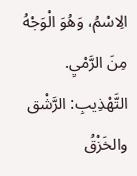الِاسْمُ، وَهُوَ الْوَجْهُ مِنَ الرَّمْيِ. التَّهْذِيبِ: الرَّشْق والخَزْقُ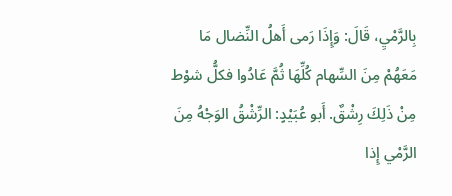بِالرَّمْيِ، قَالَ: وَإِذَا رَمى أَهلُ النِّضال مَا مَعَهُمْ مِنَ السِّهام كُلِّهَا ثُمَّ عَادُوا فكلُّ شوْط مِنْ ذَلِكَ رِشْقٌ. أَبو عُبَيْدٍ: الرِّشْقُ الوَجْهُ مِنَ الرَّمْي إِذا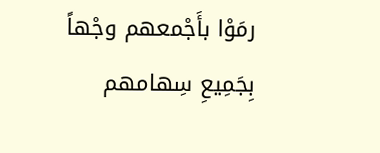رمَوْا بأَجْمعهم وجْهاً بِجَمِيعِ سِهامهم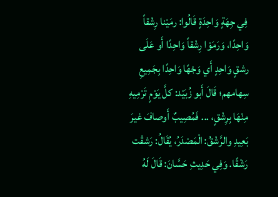فِي جِهَةٍ وَاحِدَةٍ قَالُوا: رمَيْنا رِشْقاً وَاحِدًا، وَرَمَوْا رِشْقاً وَاحِدًا أَو عَلَى رشقٍ وَاحِدٍ أَي وَجْهًا وَاحِدًا بِجَمِيعِ سِهامهم؛ قَالَ أَبو زُبَيْد: كلَّ يَوْمٍ تَرْمِيهِ مِنْهَا بِرِشْقٍ، ... فَمُصِيبٌ أَوصافَ غيرَ بَعِيدِ والرَّشْقُ: الْمَصْدَرُ، يُقَالُ: رَشقْت رَشْقًا. وَفِي حَدِيثِ حَسَّانَ: قَالَ لَهُ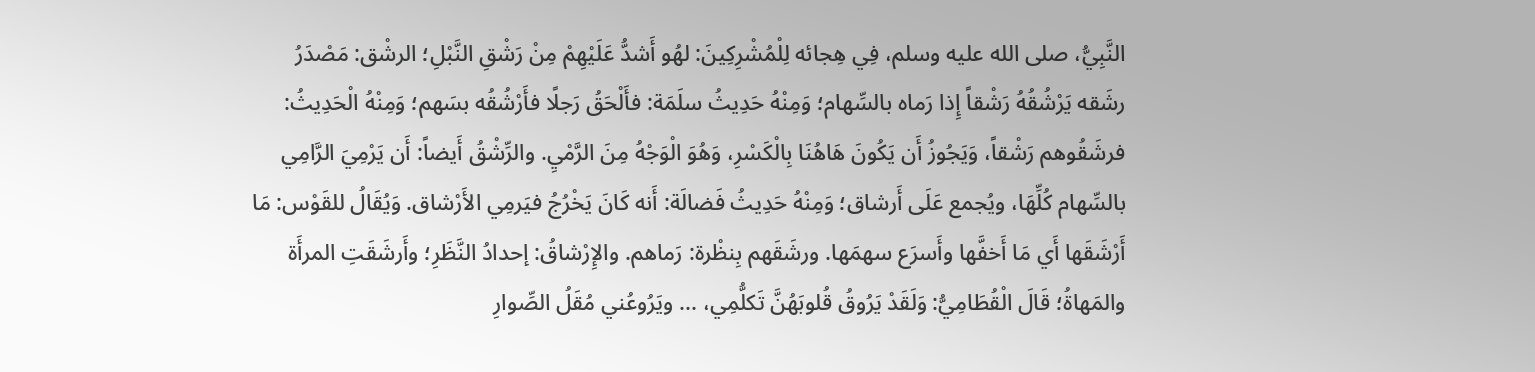النَّبِيُّ، صلى الله عليه وسلم، فِي هِجائه لِلْمُشْرِكِينَ: لهُو أَشدُّ عَلَيْهِمْ مِنْ رَشْقِ النَّبْلِ؛ الرشْق: مَصْدَرُ رشَقه يَرْشُقُهُ رَشْقاً إِذا رَماه بالسِّهام؛ وَمِنْهُ حَدِيثُ سلَمَة: فأَلْحَقُ رَجلًا فأَرْشُقُه بسَهم؛ وَمِنْهُ الْحَدِيثُ: فرشَقُوهم رَشْقاً، وَيَجُوزُ أَن يَكُونَ هَاهُنَا بِالْكَسْرِ، وَهُوَ الْوَجْهُ مِنَ الرَّمْيِ. والرِّشْقُ أَيضاً: أَن يَرْمِيَ الرَّامِي بالسِّهام كُلِّهَا، ويُجمع عَلَى أَرشاق؛ وَمِنْهُ حَدِيثُ فَضالَة: أَنه كَانَ يَخْرُجُ فيَرمِي الأَرْشاق. وَيُقَالُ للقَوْس: مَا أَرْشَقَها أَي مَا أَخفَّها وأَسرَع سهمَها. ورشَقَهم بِنظْرة: رَماهم. والإِرْشاقُ: إحدادُ النَّظَرِ؛ وأَرشَقَتِ المرأَة والمَهاةُ؛ قَالَ الْقُطَامِيُّ: وَلَقَدْ يَرُوقُ قُلوبَهُنَّ تَكلُّمِي، ... ويَرُوعُني مُقَلُ الصِّوارِ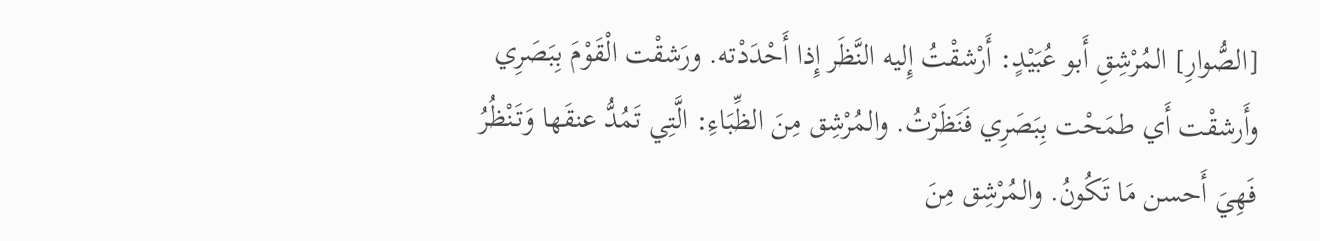[الصُّوارِ] المُرْشِقِ أَبو عُبَيْدٍ: أَرْشقْتُ إِليه النَّظَر إِذا أَحْدَدْته. ورَشقْت الْقَوْمَ بِبَصَرِي وأَرشقْت أَي طمَحْت بِبَصَرِي فَنَظَرْتُ. والمُرْشِق مِنَ الظِّبَاءِ: الَّتِي تَمُدُّ عنقَها وَتَنْظُرُ فَهِيَ أَحسن مَا تَكُونُ. والمُرْشِق مِنَ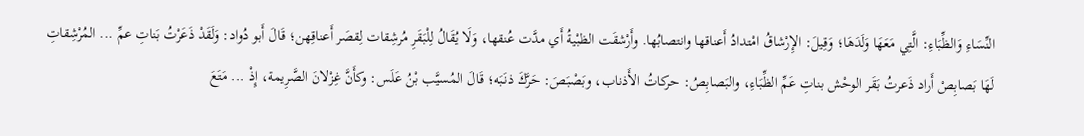النِّسَاءِ وَالظِّبَاءِ: الَّتِي مَعَهَا وَلَدَهَا؛ وَقِيلَ: الإِرْشاقُ امْتدادُ أَعناقها وانتصابُها. وأَرْشقَت الظبْيةُ أَي مدَّت عُنقها، وَلَا يُقَالُ لِلْبَقَرِ مُرشِقات لِقصَر أَعناقِهن؛ قَالَ أَبو دُواد: وَلَقَدْ ذَعَرْتُ بَناتِ عمِّ ... المُرْشِقاتِ لَهَا بَصابِصْ أَراد ذَعرتُ بَقَر الوحْش بناتِ عَمِّ الظِّبَاءِ، والبَصابِصُ: حركاتُ الأَذناب، وبَصْبَصَ: حَرَّكَ ذنَبَه؛ قَالَ المُسيَّب بْنُ عَلَس: وكأَنَّ غِزْلانَ الصَّرِيمة، إِذْ ... مَتَعَ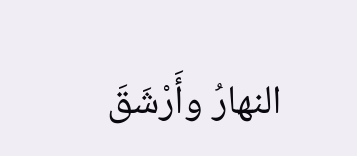النهارُ وأَرْشَقَ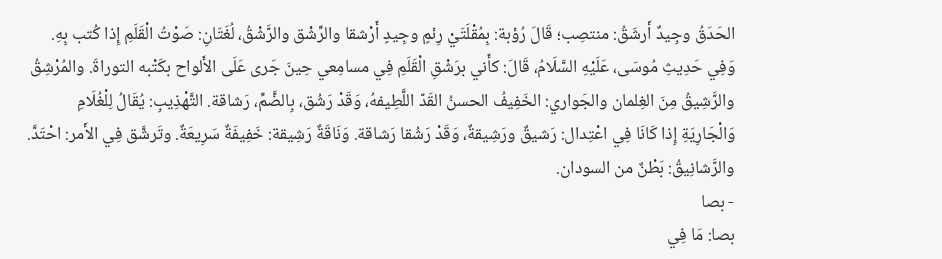الحَدَقُ وجِيدٌ أَرشَقُ: منتصِب؛ قَالَ رُؤبة: بِمُقْلَتَيْ رِئمٍ وجِيدٍ أَرْشقا والرِّشْق والرَّشْقُ، لُغَتَانِ: صَوْتُ الْقَلَمِ إِذا كُتب بِهِ. وَفِي حَدِيثِ مُوسَى، عَلَيْهِ السَّلَامُ، قَالَ: كأَني برَشْقِ الْقَلَمِ فِي مسامِعي حِينَ جَرى عَلَى الأَلواح بكَتْبه التوراةَ. والمُرْشِقُ والرَّشِيقُ مِنَ الغِلمان والجَواري: الخَفِيفُ الحسنُ القَدّ اللَّطِيفهُ، وَقَدْ رَشُق، بِالضَّمِّ، رَشاقة. التَّهْذِيبِ: يُقَالُ لِلْغُلَامِ وَالْجَارِيَةِ إِذا كَانَا فِي اعْتِدال: رَشيقٌ ورَشِيقةٌ، وَقَدْ رَشُقا رَشاقة. وَنَاقَةٌ رَشِيقة: خَفِيفَةٌ سَرِيعَةٌ. وتَرشَّق فِي الأَمر: احْتَدَّ. والرَّشانِيقُ: بَطْنٌ من السودان.
- بصا
بصا: مَا فِي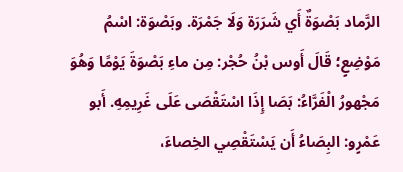الرَّماد بَصْوَةٌ أَي شَرَرَة وَلَا جَمْرَة. وبَصْوَة: اسْمُ مَوْضِعٍ؛ قَالَ أَوس بْنُ حُجْر: مِن ماءِ بَصْوَةَ يَوْمًا وَهُوَ مَجْهورُ الْفَرَّاءُ: بَصَا إِذَا اسْتَقْصَى عَلَى غَرِيمِهِ. أَبو عَمْرٍو: البِصَاءُ أَن يَسْتَقْصِي الخِصاءَ،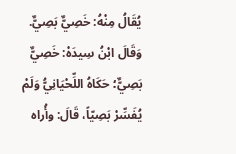يُقَالُ مِنْهُ: خَصِيٌّ بَصِيٌّ. وَقَالَ ابْنُ سِيدَهْ: خَصِيٌّ بَصِيٌّ؛ حَكَاهُ اللِّحْيَانِيُّ وَلَمْ يُفَسِّرْ بَصِيّاً، قَالَ: وأُراه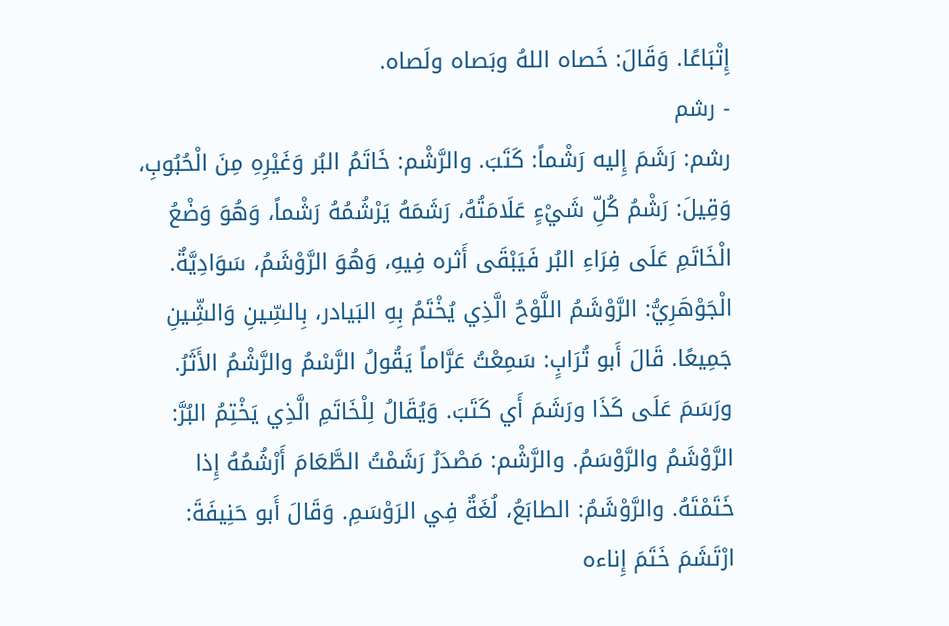إِتْبَاعًا. وَقَالَ: خَصاه اللهُ وبَصاه ولَصاه.
- رشم
رشم: رَشَمَ إِليه رَشْماً: كَتَبَ. والرَّشْم: خَاتَمُ البُر وَغَيْرِهِ مِنَ الْحُبُوبِ، وَقِيلَ: رَشْمُ كُلِّ شَيْءٍ عَلَامَتُهُ، رَشَمَهُ يَرْشُمُهُ رَشْماً، وَهُوَ وَضْعُ الْخَاتَمِ عَلَى فِرَاءِ البُر فَيَبْقَى أَثره فِيهِ، وَهُوَ الرَّوْشَمُ، سَوَادِيَّةٌ. الْجَوْهَرِيُّ: الرَّوْشَمُ اللَّوْحُ الَّذِي يُخْتَمُ بِهِ البَيادر، بِالسِّينِ وَالشِّينِ جَمِيعًا. قَالَ أَبو تُرَابٍ: سَمِعْتُ عَرَّاماً يَقُولُ الرَّسْمُ والرَّشْمُ الأَثَرُ. ورَسَمَ عَلَى كَذَا ورَشَمَ أَي كَتَبَ. وَيُقَالُ لِلْخَاتَمِ الَّذِي يَخْتِمُ البُرَّ: الرَّوْشَمُ والرَّوْسَمُ. والرَّشْم: مَصْدَرُ رَشَمْتُ الطَّعَامَ أَرْشُمُهُ إِذا خَتَمْتَهُ. والرَّوْشَمُ: الطابَعُ، لُغَةٌ فِي الرَوْسَمِ. وَقَالَ أَبو حَنِيفَةَ: ارْتَشَمَ خَتَمَ إِناءه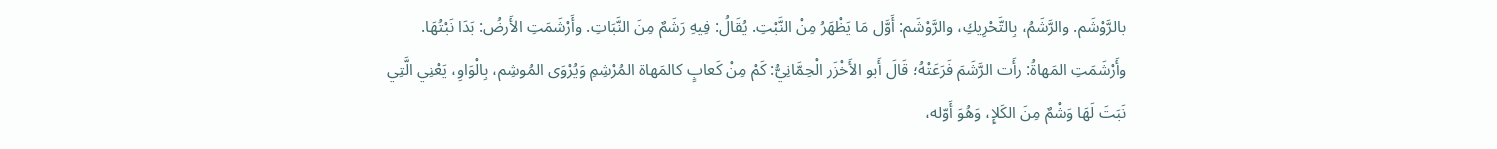بالرَّوْشَم. والرَّشَمُ، بِالتَّحْرِيكِ، والرَّوْشَم: أَوَّل مَا يَظْهَرُ مِنْ النَّبْتِ. يُقَالُ: فِيهِ رَشَمٌ مِنَ النَّبَاتِ. وأَرْشَمَتِ الأَرضُ: بَدَا نَبْتُهَا. وأَرْشَمَتِ المَهاةُ: رأَت الرَّشَمَ فَرَعَتْهُ؛ قَالَ أَبو الأَخْزَر الْحِمَّانِيُّ: كَمْ مِنْ كَعابٍ كالمَهاة المُرْشِمِ وَيُرْوَى المُوشِم، بِالْوَاوِ، يَعْنِي الَّتِي نَبَتَ لَهَا وَشْمٌ مِنَ الكَلإِ، وَهُوَ أَوّله،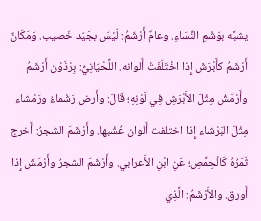يشبَّه بوَشْمِ النِّسَاءِ. وعامٌ أَرْشَمُ: لَيْسَ بجَيّد خَصيب. وَمَكَانٌ أَرْشَمُ كأَبْرَشَ إِذا اخْتَلَفَتْ أَلوانه. اللِّحْيَانِيُّ: بِرْذَوْن أَرْشَمُ وأَرْمَشُ مِثْلَ الأَبْرَشِ فِي لَوْنِهِ؛ قَالَ: وأَرض رَشْماءُ ورَمْشاء مِثْلَ البَرْشاء إِذا اختلفت أَلوان عُشْبها. وأَرْشَمَ الشجرُ: أَخرج ثَمَرُهُ كَالْحِمَّصِ؛ عَنِ ابْنِ الأَعرابي. وأَرْشَمَ الشجرُ وأَرْمَشَ إِذا أَورق. والأَرْشَمُ: الَّذِي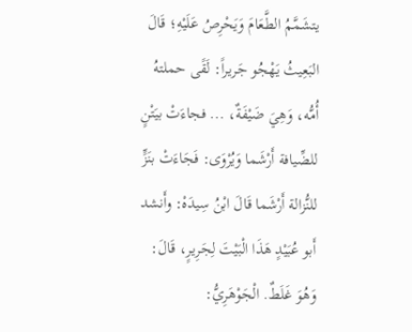يتشَمَّمُ الطَّعَامَ وَيَحْرِصُ عَلَيْهِ؛ قَالَ البَعِيثُ يَهْجُو جَريراً: لَقًى حملتهُ أُمُّه، وَهِيَ ضَيْفَةٌ، ... فجاءَتْ بيَتْنٍ للضِّيافة أَرْشَما وَيُرْوَى: فَجَاءَتْ بنَزٍّ للنُّزالة أَرْشَما قَالَ ابْنُ سِيدَهْ: وأَنشد أَبو عُبَيْدٍ هَذَا الْبَيْتَ لِجَرِيرٍ، قَالَ: وَهُوَ غَلَطٌ. الْجَوْهَرِيُّ: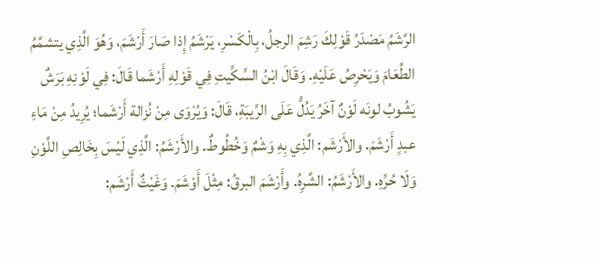الرَّشَمُ مَصْدَرُ قَوْلِكَ رَشِمَ الرجلُ، بِالْكَسْرِ، يَرْشَمُ إِذا صَارَ أَرْشَمَ، وَهُوَ الَّذِي يتشمَّمُ الطَّعَامَ وَيَحْرِصُ عَلَيْهِ. وَقَالَ ابْنُ السِّكِّيتِ فِي قَوْلِهِ أَرْشَما قَالَ: فِي لَوْنِهِ بَرَشٌ يَشُوبُ لونَه لَوْنٌ آخَرُ يَدُلُّ عَلَى الرِّيبَةِ، قَالَ: وَيُرْوَى مِنْ نُزالة أَرْشَما؛ يُرِيدُ مِنْ مَاءِ عبدٍ أَرْشَمَ. والأَرْشَم: الَّذِي بِهِ وَشْمٌ وَخُطُوطٌ. والأَرْشَمُ: الَّذِي لَيْسَ بِخَالِصِ اللَّوْنِ وَلَا حُرِّهِ. والأَرْشَمُ: الشَّرِهُ. وأَرْشَمَ البرقُ: مِثْلَ أَوْشَمَ. وَغَيْثٌ أَرْشَم: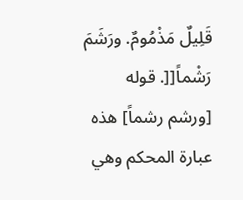قَلِيلٌ مَذْمُومٌ. ورَشَمَ رَشْماً[[. قوله [ورشم رشماً] هذه عبارة المحكم وهي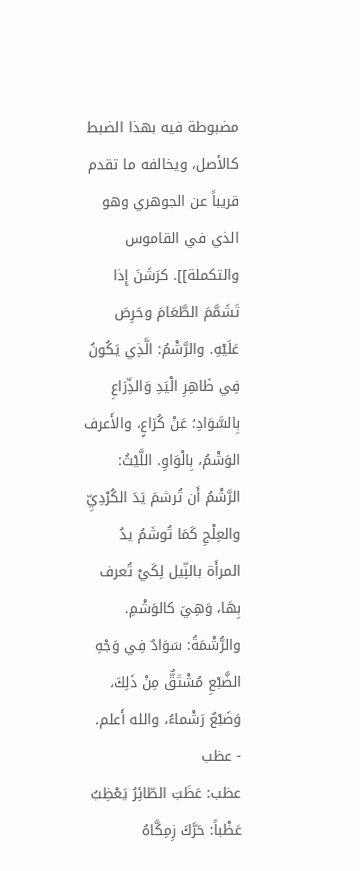مضبوطة فيه بهذا الضبط كالأصل، ويخالفه ما تقدم قريباً عن الجوهري وهو الذي في القاموس والتكملة]]. كرَشَنَ إِذا تَشَمَّمَ الطَّعَامَ وحَرِصَ عَلَيْهِ. والرَّشْمُ: الَّذِي يَكُونُ فِي ظَاهِرِ الْيَدِ وَالذِّرَاعِ بِالسَّوَادِ؛ عَنْ كُرَاعٍ، والأَعرف الوَشْمُ، بِالْوَاوِ. اللَّيْثُ: الرَّشْمُ أَن تُرشمَ يَدَ الكُرْدِيِّ والعِلْجِ كَمَا تُوشَمُ يدُ المرأَة بالنِّيل لِكَيْ تُعرف بِهَا، وَهِيَ كالوَشْمِ. والرُّشْمَةُ: سَوَادٌ فِي وَجْهِ الضَّبْعِ مُشْتَقٌّ مِنْ ذَلِكَ، وَضَبْعٌ رَشْماءُ، والله أَعلم.
- عظب
عظب: عَظَبَ الطّائِرُ يَعْظِبُ عَظْباً: حَرَّكَ زِمِكَّاهُ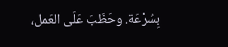بِسُرْعَة. وحَظَبَ عَلَى العَمل،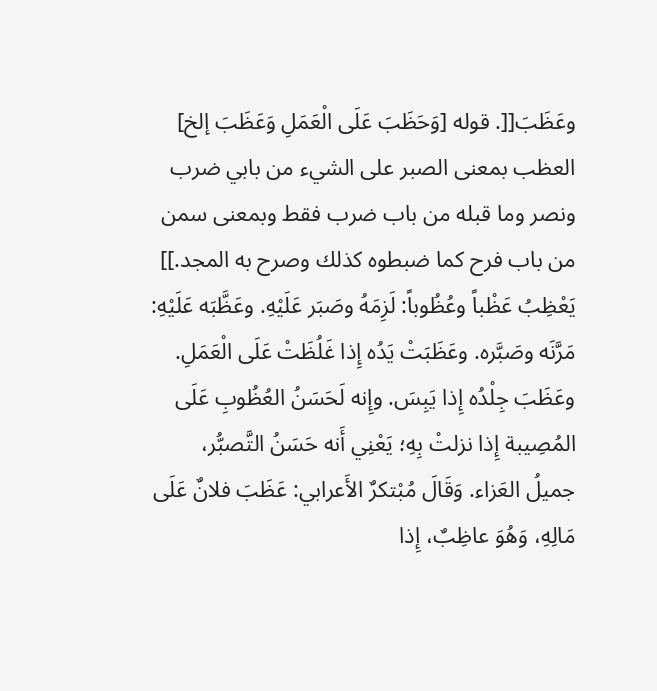وعَظَبَ[[. قوله [وَحَظَبَ عَلَى الْعَمَلِ وَعَظَبَ إلخ] العظب بمعنى الصبر على الشيء من بابي ضرب ونصر وما قبله من باب ضرب فقط وبمعنى سمن من باب فرح كما ضبطوه كذلك وصرح به المجد.]] يَعْظِبُ عَظْباً وعُظُوباً: لَزِمَهُ وصَبَر عَلَيْهِ. وعَظَّبَه عَلَيْهِ: مَرَّنَه وصَبَّره. وعَظَبَتْ يَدُه إِذا غَلُظَتْ عَلَى الْعَمَلِ. وعَظَبَ جِلْدُه إِذا يَبِسَ. وإِنه لَحَسَنُ العُظُوبِ عَلَى المُصِيبة إِذا نزلتْ بِهِ؛ يَعْنِي أَنه حَسَنُ التَّصبُّر، جميلُ العَزاء. وَقَالَ مُبْتكرٌ الأَعرابي: عَظَبَ فلانٌ عَلَى مَالِهِ، وَهُوَ عاظِبٌ، إِذا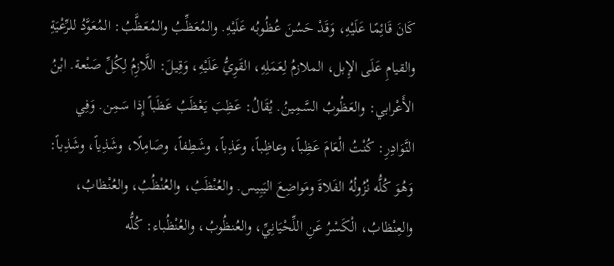كَانَ قَائِمًا عَلَيْهِ، وَقَدْ حَسُنَ عُظُوبُه عَلَيْهِ. والمُعَظِّبُ والمُعَظَّبُ: المُعَوَّدُ للرِّعْيَةِ والقيامِ عَلَى الإِبل، الملازمُ لِعَمَلِهِ، القَوِيُّ عَلَيْهِ، وَقِيلَ: اللَّازِمُ لِكُلِّ صَنْعة. ابْنُ الأَعْرابي: والعَظُوبُ السَّمِينُ. يُقَالُ: عَظِبَ يَعْظَبُ عَظَباً إِذا سَمِن. وَفِي النَّوَادِرِ: كُنْتُ الْعَامَ عَظِباً، وعاظِباً، وعَذِباً، وشَطِفاً، وصَامِلًا، وشَذِياً، وشَذِباً: وَهُوَ كُلُّه نُزُولُهُ الفَلاةَ ومَواضِعَ اليَبِيس. والعُنْظَبُ، والعُنْظُبُ، والعُنْظابُ، والعِنْظابُ، الْكَسْرُ عَنِ اللِّحْيَانِيِّ، والعُنظُوبُ، والعُنْظُباء: كُلُّه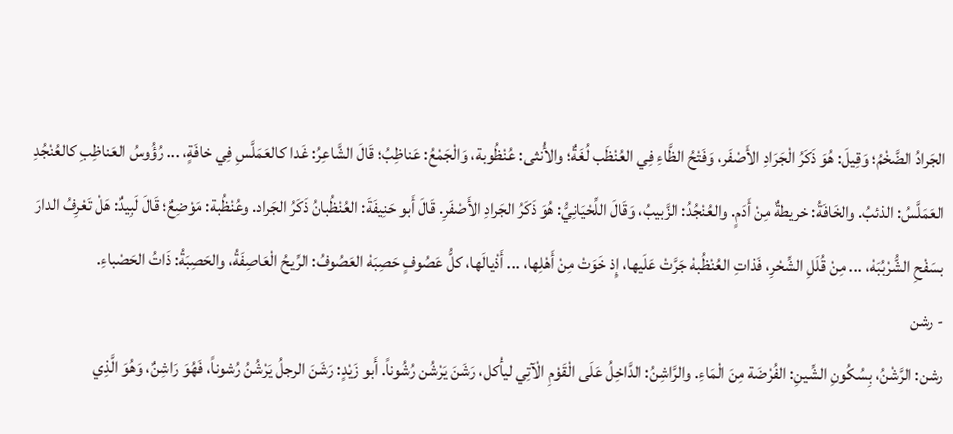الجَرادُ الضَّخْمُ؛ وَقِيلَ: هُوَ ذَكَرُ الْجَرَادِ الأَصْفَر، وَفَتْحُ الظَّاءِ فِي العُنْظَب لُغَةٌ؛ والأُنثى: عُنْظُوبة، وَالْجَمْعُ: عَناظِبُ؛ قَالَ الشَّاعِرُ: غَدا كالعَمَلَّسِ فِي خافَةٍ، ... رُؤُوسُ العَناظِبِ كالعُنْجُدِ العَمَلَّسُ: الذئبُ. والخَافَةُ: خريطةٌ مِنْ أَدَمٍ. والعُنْجُدُ: الزَّبيبُ، وَقَالَ اللِّحْيَانِيُّ: هُوَ ذَكَرُ الجَرادِ الأَصْفَرِ. قَالَ أَبو حَنِيفَةَ: العُنْظُبانُ ذَكَرُ الجَراد. وعُنْظُبة: مَوْضِعٌ؛ قَالَ لَبِيدٌ: هَلْ تَعْرِفُ الدارَ بسَفْحِ الشُّرْبُبَهْ، ... مِنْ قُلَلِ الشِّحْرِ، فَذاتِ العُنْظُبهْ جَرَّتْ عَلَيها، إِذ خَوَتْ مِنْ أَهْلِها، ... أَذْيالَها، كلُّ عَصُوفٍ حَصِبَهْ العَصُوفُ: الرِّيحُ الْعَاصِفَةُ، والحَصِبَةُ: ذَاتُ الحَصْباءِ.
- رشن
رشن: الرَّشْنُ، بِسُكُونِ الشِّينِ: الفُرْضَة مِنَ الْمَاءِ. والرَّاشِنُ: الدَّاخِلُ عَلَى الْقَوْمِ الْآتِي ليأْكل، رَشَنَ يَرْشُن رُشُوناً. أَبو زَيْدٍ: رَشَنَ الرجلُ يَرْشُنُ رُشوناً، فَهُوَ رَاشِنٌ، وَهُوَ الَّذِي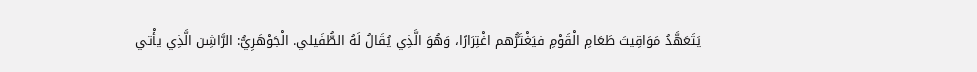يَتَعَهَّدُ مَوَاقِيتَ طَعَامِ الْقَوْمِ فيَغْتَرُّهم اغْتِرَارًا، وَهُوَ الَّذِي يُقَالُ لَهُ الطُّفَيلي. الْجَوْهَرِيُّ: الرَّاشِن الَّذِي يأْتي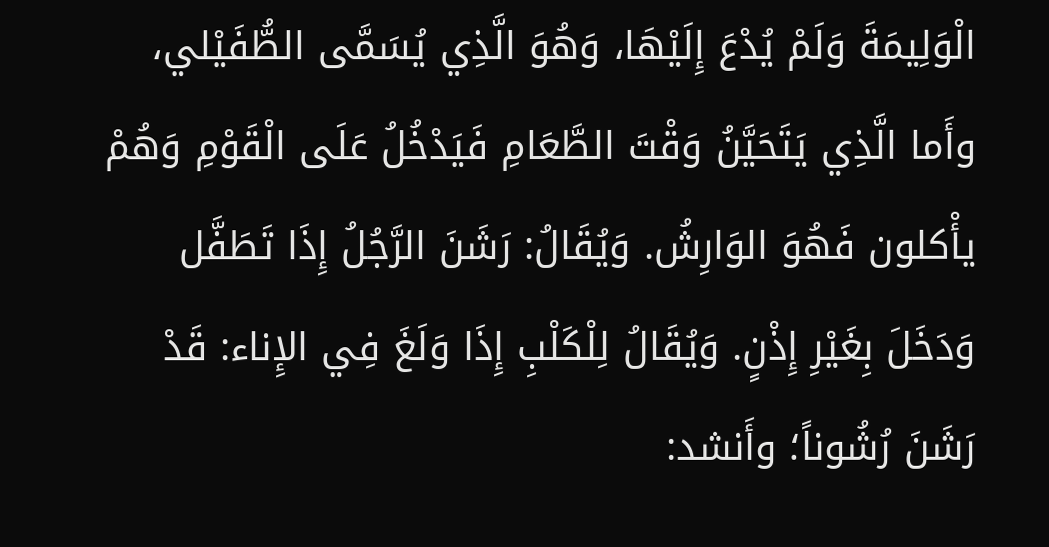الْوَلِيمَةَ وَلَمْ يُدْعَ إِلَيْهَا، وَهُوَ الَّذِي يُسَمَّى الطُّفَيْلي، وأَما الَّذِي يَتَحَيَّنُ وَقْتَ الطَّعَامِ فَيَدْخُلُ عَلَى الْقَوْمِ وَهُمْ يأْكلون فَهُوَ الوَارِشُ. وَيُقَالُ: رَشَنَ الرَّجُلُ إِذَا تَطَفَّل وَدَخَلَ بِغَيْرِ إِذْنٍ. وَيُقَالُ لِلْكَلْبِ إِذَا وَلَغَ فِي الإِناء: قَدْ رَشَنَ رُشُوناً؛ وأَنشد: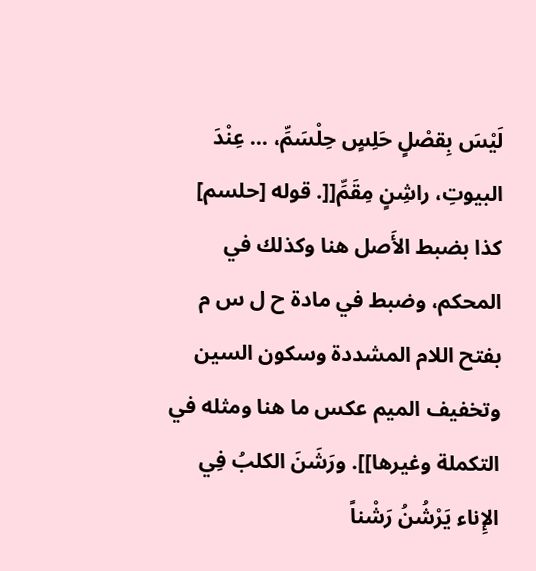لَيْسَ بِقصْلٍ حَلِسٍ حِلْسَمِّ، ... عِنْدَ البيوتِ، راشِنٍ مِقَمِّ[[. قوله [حلسم] كذا بضبط الأَصل هنا وكذلك في المحكم، وضبط في مادة ح ل س م بفتح اللام المشددة وسكون السين وتخفيف الميم عكس ما هنا ومثله في التكملة وغيرها]]. ورَشَنَ الكلبُ فِي الإِناء يَرْشُنُ رَشْناً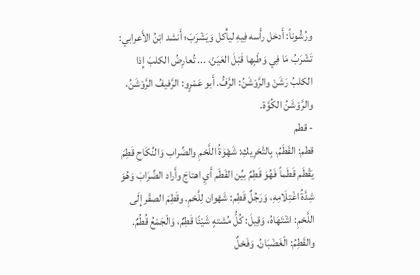ورُشُوناً: أَدخل رأْسه فِيهِ ليأْكل وَيَشْرَبَ؛ أَنشد ابْنُ الأَعرابي: تَشْرَبُ مَا فِي وَطْبِها قَبْلَ العَيَنْ، ... تُعارِضُ الكلبَ إِذا الكلبُ رَشَنْ والرَّوْشَنُ: الرَّفُّ. أَبو عَمْرٍو: الرَّفيفُ الرَّوْشَنُ، والرَّوْشَنُ الكُوَّة.
- قطم
قطم: القَطَمُ، بِالتَّحْرِيكِ: شَهْوَةُ اللَّحْمِ والضِّراب وَالنِّكَاحِ قَطِمَ يَقْطَم قَطَماً فَهُوَ قَطِمٌ بيِّن القَطَم أَيِ اهتاجَ وأَراد الضِّرَابَ وَهُوَ شِدَّةُ اغْتِلَامِهِ، وَرَجُلٌ قَطِم: شَهْوان لِلَّحْمِ. وقَطِمَ الصقْر إِلَى اللَّحْمِ: اشْتَهَاهُ، وَقِيلَ: كُلُّ مُشتهٍ شَيْئًا قَطِمٌ، وَالْجَمْعُ قُطُمٌ. والقَطِمُ: الْغَضْبَانُ. وَفَحْلٌ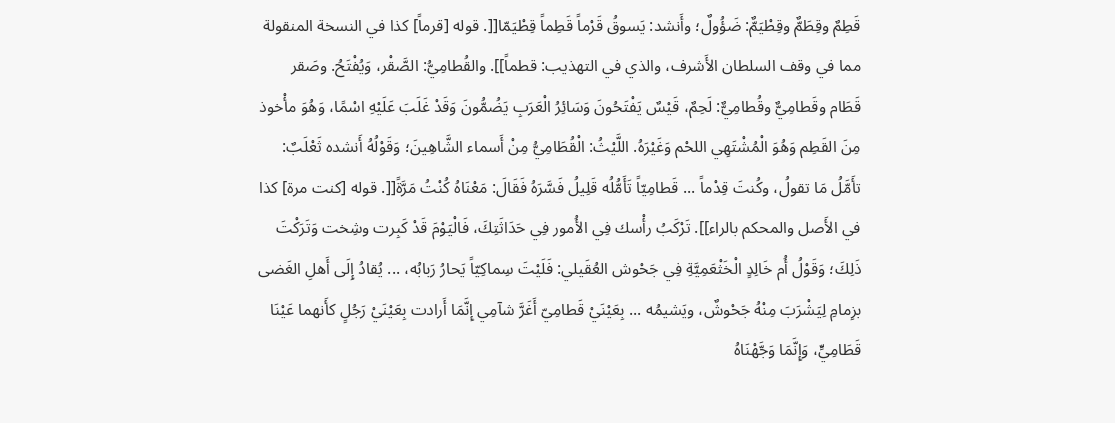قَطِمٌ وقِطَمٌّ وقِطْيَمٌّ: ضَؤُولٌ؛ وأَنشد: يَسوقُ قَرْماً قَطِماً قِطْيَمّا[[. قوله [قرماً] كذا في النسخة المنقولة مما في وقف السلطان الأَشرف، والذي في التهذيب: قطماً]]. والقُطامِيُّ: الصَّقْر، وَيُفْتَحُ. وصَقر قَطَام وقَطامِيٌّ وقُطامِيٌّ: لَحِمٌ، قَيْسٌ يَفْتَحُونَ وَسَائِرُ الْعَرَبِ يَضُمُّونَ وَقَدْ غَلَبَ عَلَيْهِ اسْمًا، وَهُوَ مأْخوذ مِنَ القَطِم وَهُوَ الْمُشْتَهِي اللحْم وَغَيْرَهُ. اللَّيْثُ: الْقُطَامِيُّ مِنْ أَسماء الشَّاهِينَ؛ وَقَوْلُهُ أَنشده ثَعْلَبٌ: تأَمَّلُ مَا تقولُ، وكُنتَ قِدْماً ... قَطامِيّاً تَأَمُّلُه قَلِيلُ فَسَّرَهُ فَقَالَ: مَعْنَاهُ كُنْتُ مَرَّةً[[. قوله [كنت مرة] كذا في الأَصل والمحكم بالراء]]. تَرْكَبُ رأْسك فِي الأُمور فِي حَدَاثَتِكَ، فَالْيَوْمَ قَدْ كَبِرت وشِخت وَتَرَكْتَ ذَلِكَ؛ وَقَوْلُ أُم خَالِدٍ الْخَثْعَمِيَّةِ فِي جَحْوش العُقَيلي: فَلَيْتَ سِماكِيّاً يَحارُ رَبابُه، ... يُقادُ إِلَى أَهلِ الغَضى بزِمامِ لِيَشْرَبَ مِنْهُ جَحْوشٌ، ويَشيمُه ... بِعَيْنَيْ قَطامِيّ أَغَرَّ شآمِي إِنَّمَا أَرادت بِعَيْنَيْ رَجُلٍ كأَنهما عَيْنَا قَطَامِيٍّ، وَإِنَّمَا وَجَّهْنَاهُ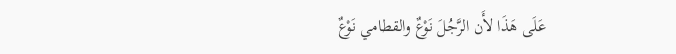عَلَى هَذَا لأَن الرَّجُلَ نَوْعٌ والقطامي نَوْعٌ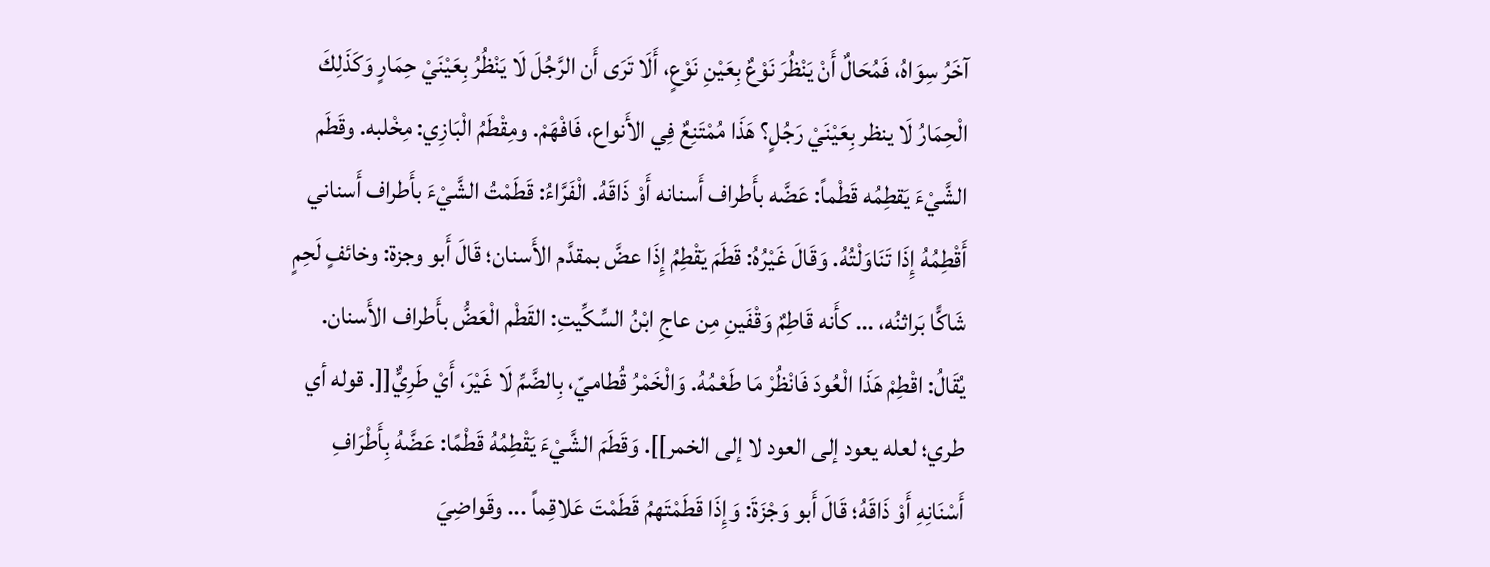آخَرُ سِوَاهُ، فَمُحَالٌ أَنْ يَنْظُرَ نَوْعٌ بِعَيْنِ نَوْعٍ، أَلَا تَرَى أَن الرَّجُلَ لَا يَنْظُرُ بِعَيْنَيْ حِمَارٍ وَكَذَلِكَ الْحِمَارُ لَا ينظر بِعَيْنَيْ رَجُلٍ؟ هَذَا مُمْتَنِعٌ فِي الأَنواع، فَافْهَمْ. ومِقْطَمُ الْبَازِي: مِخْلبه. وقَطَم الشَّيْءَ يَقطِمُه قَطْماً: عَضَّه بأَطراف أَسنانه أَوْ ذَاقَهُ. الْفَرَّاءُ: قَطَمْتُ الشَّيْءَ بأَطراف أَسناني أَقْطِمُهُ إِذَا تَنَاوَلْتُهُ. وَقَالَ غَيْرُهُ: قَطَمَ يَقْطِمُ إِذَا عضَّ بمقدَّم الأَسنان؛ قَالَ أَبو وجزة: وخائفٍ لَحِمٍ شَاكًّا بَراثنُه، ... كأَنه قَاطِمٌ وَقْفَينِ مِن عاجِ ابْنُ السِّكِّيتِ: القَطْم الْعَضُّ بأَطراف الأَسنان. يُقَالُ: اقْطِمْ هَذَا الْعُودَ فَانْظُرْ مَا طَعْمُهُ. وَالْخَمْرُ قُطاميّ، بِالضَّمِّ لَا غَيْرَ، أَيْ طَرِيٌّ[[. قوله أي طري؛ لعله يعود إلى العود لا إلى الخمر]]. وَقَطَمَ الشَّيْءَ يَقْطِمُهُ قَطْمًا: عَضَّهُ بِأَطْرَافِ أَسْنَانِهِ أَوْ ذَاقَهُ؛ قَالَ أَبو وَجْزَةَ: وَإِذَا قَطَمْتَهمُ قَطَمْتَ عَلاقِماً ... وقَواضِيَ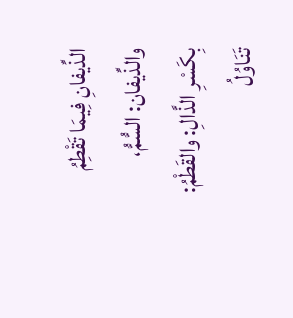الذِّيفانِ فِيمَا تَقْطِمُ والذِّيفان: السُّمُّ، بِكَسْرِ الذَّالِ: والقَطْمُ: تَنَاوُلُ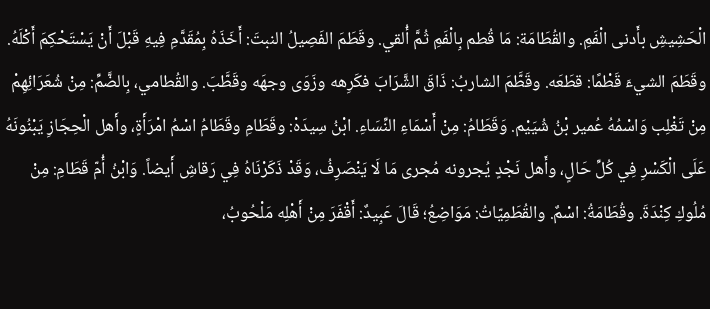الْحَشِيشِ بأَدنى الْفَمِ. والقُطَامَة: مَا قُطم بِالْفَمِ ثُمَّ أُلقي. وقَطَمَ الفَصِيلُ النبتَ: أَخَذَهُ بِمُقَدَّمِ فِيهِ قَبْلَ أَنْ يَسْتَحْكِمَ أَكْلَهُ. وقَطَمَ الشيءَ قَطْمًا: قطَعَه. وقَطَّمَ الشاربُ: ذَاقَ الشَّرَابَ فكَرِهه وزَوَى وجهَه وقَطَّبَ. والقُطامي، بِالضَّمِّ: مِنْ شُعَرَائِهِمْ مِنْ تَغْلِب وَاسْمُهُ عُمير بْنُ شُيَيْم. وَقَطَامُ: مِنْ أَسْمَاءِ النِّسَاءِ. ابْنُ سِيدَهْ: وقَطَامِ وقَطَامُ اسْمُ امْرَأَةٍ، وأَهل الْحِجَازِ يَبْنُونَهُ عَلَى الْكَسْرِ فِي كُلِّ حَالٍ، وأَهل نَجْدٍ يُجرونه مُجرى مَا لَا يَنْصَرِفُ، وَقَدْ ذَكَرْنَاهُ فِي رَقاشِ أَيضاً. وَابْنُ أُمّ قَطَامِ: مِنْ مُلُوكِ كِنْدَةَ. وقُطَامَةُ: اسْمٌ. والقُطَمِيّاتُ: مَوَاضِعُ؛ قَالَ عَبِيدٌ: أَقْفَرَ مِنْ أَهْلِه مَلْحُوبُ،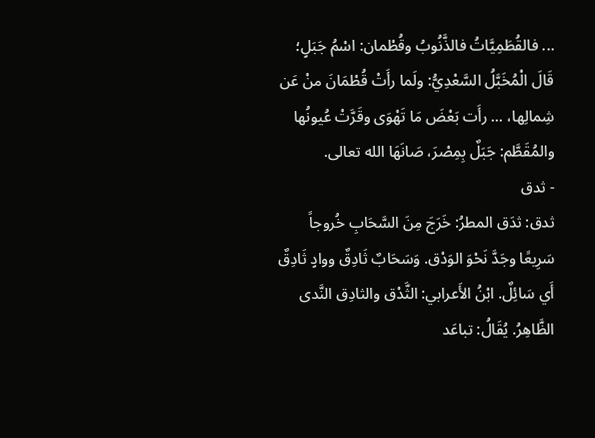... فالقُطَمِيَّاتُ فالذَّنُوبُ وقُطْمان: اسْمُ جَبَلٍ؛ قَالَ الْمُخَبَّلُ السَّعْدِيُّ: ولَما رأَتْ قُطْمَانَ منْ عَن شِمالِها، ... رأَت بَعْضَ مَا تَهْوَى وقَرَّتْ عُيونُها والمُقَطَّم: جَبَلٌ بِمِصْرَ، صَانَهَا الله تعالى.
- ثدق
ثدق: ثدَق المطرُ: خَرَجَ مِنَ السَّحَابِ خُروجاً سَرِيعًا وجَدَّ نَحْوَ الوَدْق. وَسَحَابٌ ثَادِقٌ ووادٍ ثَادِقٌ أَي سَائِلٌ. ابْنُ الأَعرابي: الثَّدْق والثادِق النَّدى الظَّاهِرُ. يُقَالُ: تباعَد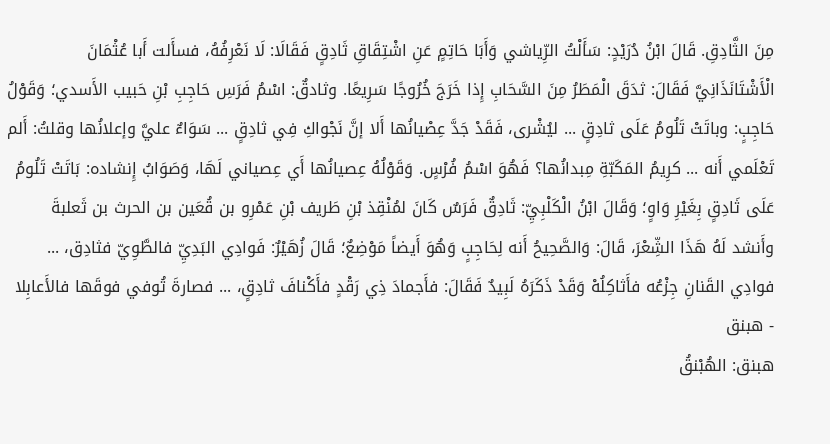مِنَ الثَّادِقِ. قَالَ ابْنُ دُرَيْدٍ: سَأَلْتُ الرِّياشي وَأَبَا حَاتِمٍ عَنِ اشْتِقَاقِ ثَادِقٍ فَقَالَا: لَا نَعْرِفُهُ، فسأَلت أَبا عُثْمَانَ الْأَشْتَانَذَانِيَّ فَقَالَ: ثدَقَ الْمَطَرُ مِنَ السَّحَابِ إِذا خَرَجَ خُرُوجًا سَرِيعًا. وثادقٌ: اسْمُ فَرَسِ حَاجِبِ بْنِ حَبيب الأَسدي؛ وَقَوْلُ حَاجِبٍ: وباتَتْ تَلُومُ عَلَى ثادِقٍ ... ليُشْرى، فَقَدْ جَدَّ عِصْيانُها أَلا إنَّ نَجْواكِ فِي ثادِقٍ ... سَوَاءٌ عليَّ وإعلانُها وقلتُ: أَلم تَعْلَمي أَنه ... كرِيمُ المَكَبّةِ مِبدانُها؟ فَهُوَ اسْمُ فُرْسٍ. وَقَوْلُهُ عِصيانُها أَي عِصياني لَهَا، وَصَوَابُ إِنشاده: بَاتَتْ تَلُومُ عَلَى ثَادِقٍ بِغَيْرِ وَاوٍ؛ وَقَالَ ابْنُ الْكَلْبِيِّ: ثَادِقٌ فَرَسٌ كَانَ لمُنْقِذ بْنِ طَريف بْنِ عَمْرِو بن قُعَين بن الحرث بن ثَعلبةَ وأَنشد لَهُ هَذَا الشِّعْرَ، قَالَ: وَالصَّحِيحُ أَنه لِحَاجِبٍ وَهُوَ أَيضاً مَوْضِعٌ؛ قَالَ زُهَيْرٌ: فَوادِي البَدِيِّ فالطَّوِيّ فثادِق، ... فوادِي القَنانِ جِزْعُه فأَثاكِلُهْ وَقَدْ ذَكَرَهُ لَبِيدٌ فَقَالَ: فأَجمادَ ذِي رَقْدٍ فأَكْنافَ ثادِقٍ، ... فصارةَ تُوفي فوقَها فالأَعابِلا
- هبنق
هبنق: الهُبْنقُ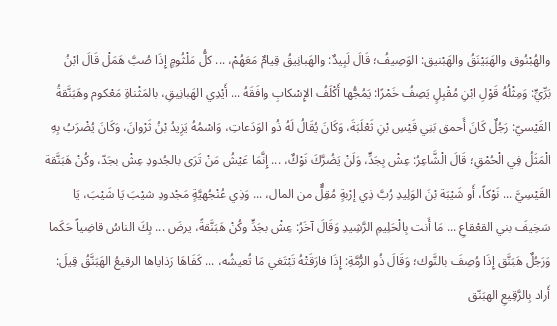والهُبْنُوق والهَبَيْنَقُ والهَبْنيق: الوَصِيفُ؛ قَالَ لَبِيدٌ: والهَبانِيقُ قِيامٌ مَعَهُمْ، ... كلُّ مَلْثُومٍ إِذَا صُبَّ هَمَلْ قَالَ ابْنُ بَرِّيٍّ: وَمِثْلُهُ قَوْلِ ابْنِ مُقْبِلٍ يَصِفُ خَمْرًا: يَمُجُّها أَكْلَفُ الإِسْكابِ وافَقَهُ ... أَيْدِي الهَبانِيقِ، بالمَثْناةِ مَعْكوم وهَبَنَّقةُ القَيْسيّ: رَجُلٌ كَانَ أَحمق بَنِي قَيْسِ بْنِ ثَعْلَبَةَ، وَكَانَ يُقَالُ لَهُ ذُو الوَدَعاتِ، وَاسْمُهُ يَزِيدُ بْنُ ثَرْوانَ، وَكَانَ يُضْرَبُ بِهِ الْمَثَلُ فِي الْحُمْقِ؛ قَالَ الْشَّاعِرُ: عِشْ بِجَدٍّ، وَلَنْ يَضُرَّكَ نَوْكٌ، ... إِنَّمَا عَيْشُ مَنْ تَرَى بالجُدودِ عِشْ بجَدّ، وكُنْ هَبَنَّقة القَيْسِيَّ ... نَوْكاً، أَو شَيْبَة بْنَ الوَلِيدِ رُبَّ ذِي إرْبةٍ مُقِلٌّ من المال، ... وَذِي عُنْجُهيَّةٍ مَجْدودِ شيْبَ يَا شَيْبَ، يَا سَخِيفَ بني القعْقاعِ ... مَا أَنت بِالْحَلِيمِ الرَّشِيدِ وَقَالَ آخَرُ: عِشْ بجَدٍّ وكُنْ هَبَنَّقةً، يرضَ ... بِكَ الناسُ قاضِياً حَكَما وَرَجُلٌ هَبَنَّق إِذَا وُصِفَ بالنَّوك؛ وَقَالَ ذُو الرُّمَّةِ: إِذَا فارَقَتْهُ تَبْتَغي مَا تُعيشُه، ... كَفَاهَا رَذاياها الرقيعُ الهَبَنَّقُ قِيلَ: أَراد بِالرَّقِيعِ الهبَنّق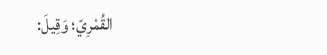القُمْرِيّ؛ وَقِيلَ: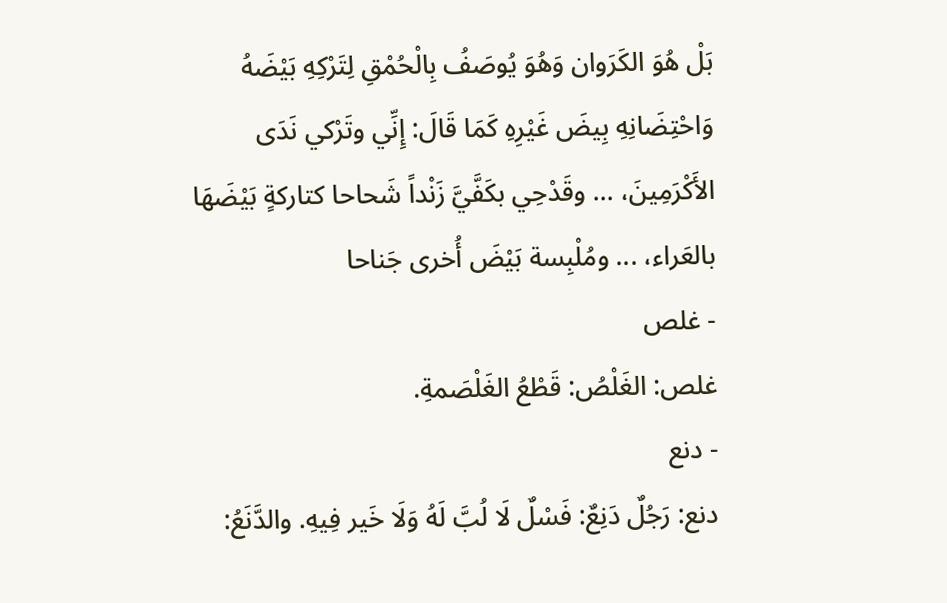بَلْ هُوَ الكَرَوان وَهُوَ يُوصَفُ بِالْحُمْقِ لِتَرْكِهِ بَيْضَهُ وَاحْتِضَانِهِ بِيضَ غَيْرِهِ كَمَا قَالَ: إِنِّي وتَرْكي نَدَى الأَكْرَمِينَ، ... وقَدْحِي بكَفَّيَّ زَنْداً شَحاحا كتاركةٍ بَيْضَهَا بالعَراء، ... ومُلْبِسة بَيْضَ أُخرى جَناحا
- غلص
غلص: الغَلْصُ: قَطْعُ الغَلْصَمةِ.
- دنع
دنع: رَجُلٌ دَنِعٌ: فَسْلٌ لَا لُبَّ لَهُ وَلَا خَير فِيهِ. والدَّنَعُ: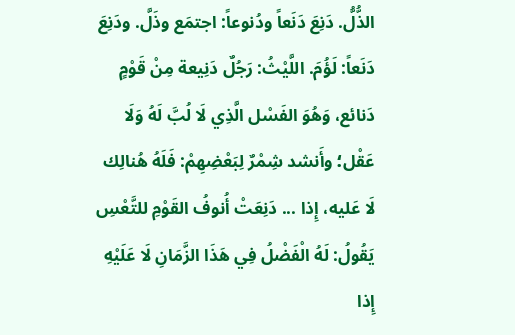الذُّلُّ. دَنِعَ دَنَعاً ودُنوعاً: اجتمَع وذَلَّ. ودَنِعَ دَنَعاً: لَؤُمَ. اللَّيْثُ: رَجُلٌ دَنِيعة مِنْ قَوْمٍ دَنائع، وَهُوَ الفَسْل الَّذِي لَا لُبَّ لَهُ وَلَا عَقْل؛ وأَنشد شِمْرٌ لِبَعْضِهِمْ: فَلَهُ هُنالِك لَا عَليه، إِذا ... دَنِعَتْ أُنوفُ القَوْمِ للتَّعْسِ يَقُولُ: لَهُ الْفَضْلُ فِي هَذَا الزَّمَانِ لَا عَلَيْهِ إِذا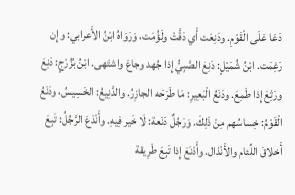دَعَا عَلَى الْقَوْمِ. ودَنِعَت أَي دَقَّتْ ولَؤُمَت، وَرَوَاهُ ابْنُ الأَعرابي: وإِن رَغِمَت. ابْنُ شُمَيْلٍ: دَنِعَ الصَّبِيُّ إِذا جُهد وجاعَ واشتَهى. ابْنُ بُزُرْجٍ: دَنِعَ ورَثِعَ إِذا طَمِعَ. ودَنَعُ الْبَعِيرِ: مَا طَرَحَه الجازِرُ. والدَّنِيعُ: الخَسِيسُ، ودَنَعُ الْقَوْمُ: خِساسُهم مِنْ ذَلِكَ. وَرَجُلٌ دَنَعة: لَا خَير فِيهِ. وأَنْدَعَ الرَّجُلُ: تَبِعَ أَخلاقَ اللِّئام والأَنْذال. وأَدْنَعَ إِذا تَبِعَ طَرِيقة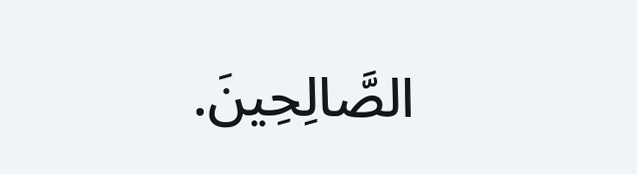الصَّالِحِينَ.